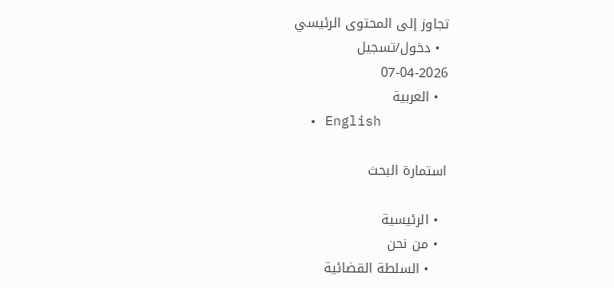تجاوز إلى المحتوى الرئيسي
  • دخول/تسجيل
07-04-2026
  • العربية
  • English

استمارة البحث

  • الرئيسية
  • من نحن
    • السلطة القضائية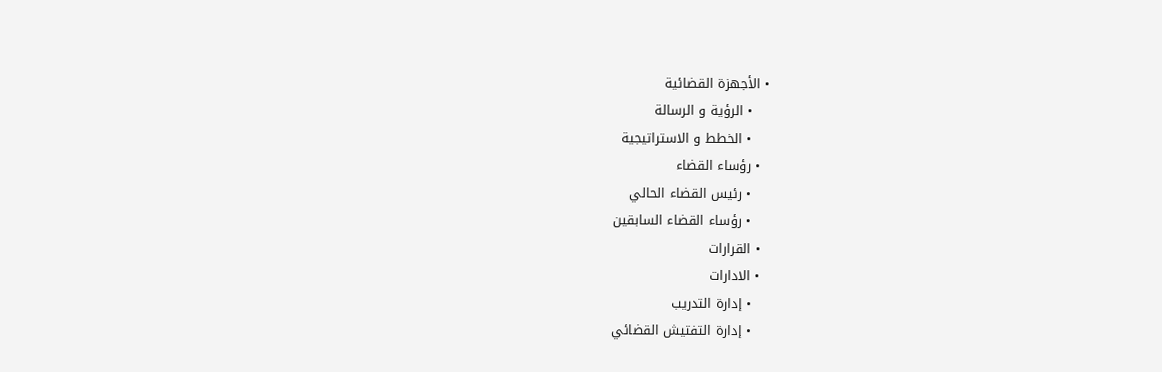• الأجهزة القضائية
    • الرؤية و الرسالة
    • الخطط و الاستراتيجية
  • رؤساء القضاء
    • رئيس القضاء الحالي
    • رؤساء القضاء السابقين
  • القرارات
  • الادارات
    • إدارة التدريب
    • إدارة التفتيش القضائي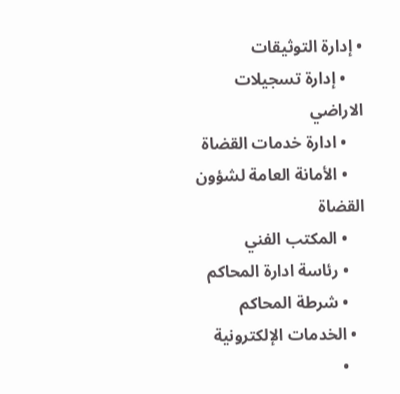• إدارة التوثيقات
    • إدارة تسجيلات الاراضي
    • ادارة خدمات القضاة
    • الأمانة العامة لشؤون القضاة
    • المكتب الفني
    • رئاسة ادارة المحاكم
    • شرطة المحاكم
  • الخدمات الإلكترونية
    •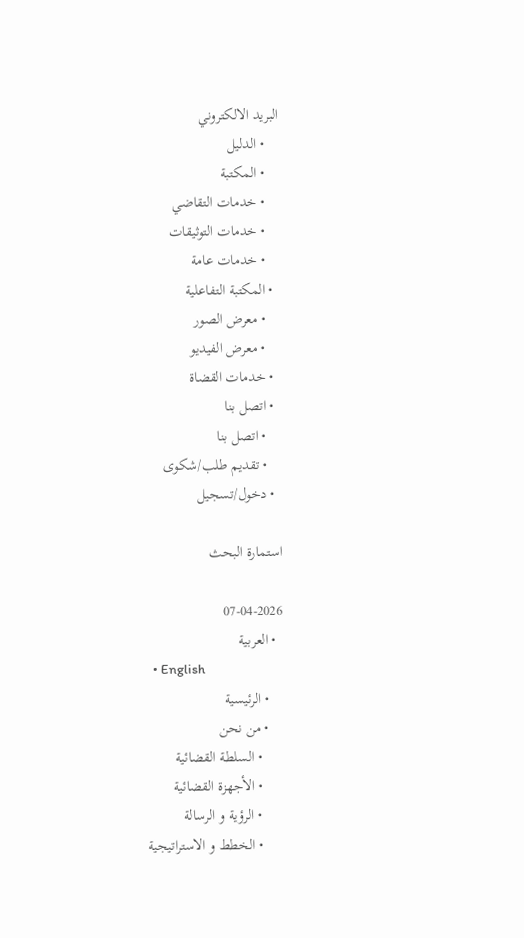البريد الالكتروني
    • الدليل
    • المكتبة
    • خدمات التقاضي
    • خدمات التوثيقات
    • خدمات عامة
  • المكتبة التفاعلية
    • معرض الصور
    • معرض الفيديو
  • خدمات القضاة
  • اتصل بنا
    • اتصل بنا
    • تقديم طلب/شكوى
  • دخول/تسجيل

استمارة البحث

07-04-2026
  • العربية
  • English
    • الرئيسية
    • من نحن
      • السلطة القضائية
      • الأجهزة القضائية
      • الرؤية و الرسالة
      • الخطط و الاستراتيجية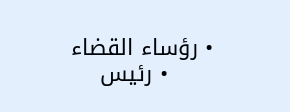• رؤساء القضاء
      • رئيس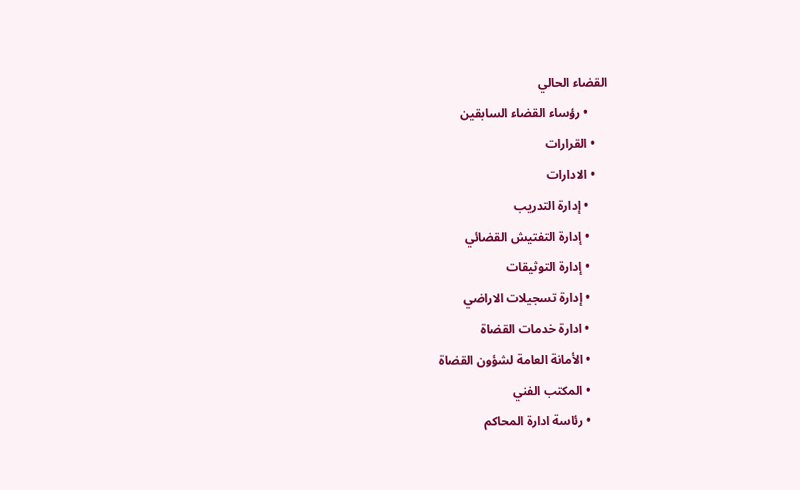القضاء الحالي
      • رؤساء القضاء السابقين
    • القرارات
    • الادارات
      • إدارة التدريب
      • إدارة التفتيش القضائي
      • إدارة التوثيقات
      • إدارة تسجيلات الاراضي
      • ادارة خدمات القضاة
      • الأمانة العامة لشؤون القضاة
      • المكتب الفني
      • رئاسة ادارة المحاكم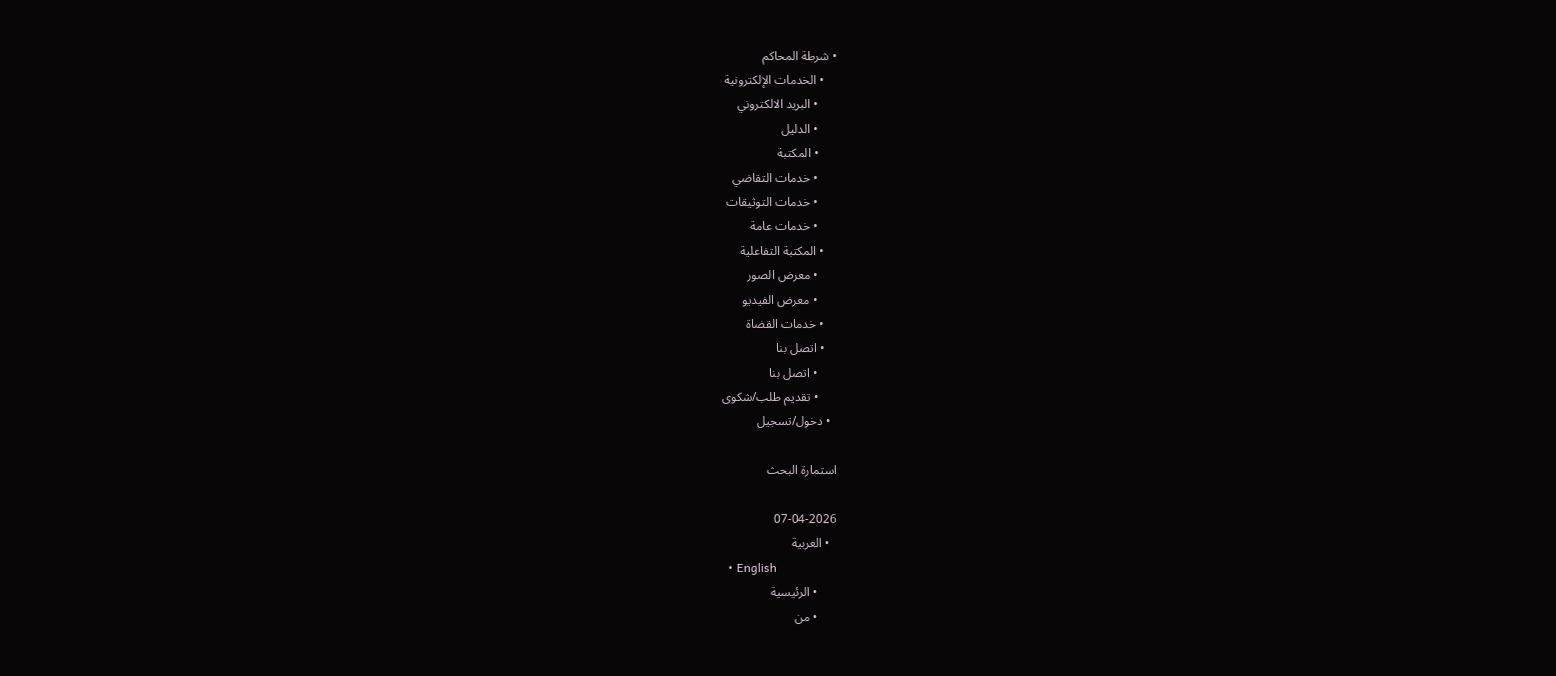• شرطة المحاكم
    • الخدمات الإلكترونية
      • البريد الالكتروني
      • الدليل
      • المكتبة
      • خدمات التقاضي
      • خدمات التوثيقات
      • خدمات عامة
    • المكتبة التفاعلية
      • معرض الصور
      • معرض الفيديو
    • خدمات القضاة
    • اتصل بنا
      • اتصل بنا
      • تقديم طلب/شكوى
  • دخول/تسجيل

استمارة البحث

07-04-2026
  • العربية
  • English
      • الرئيسية
      • من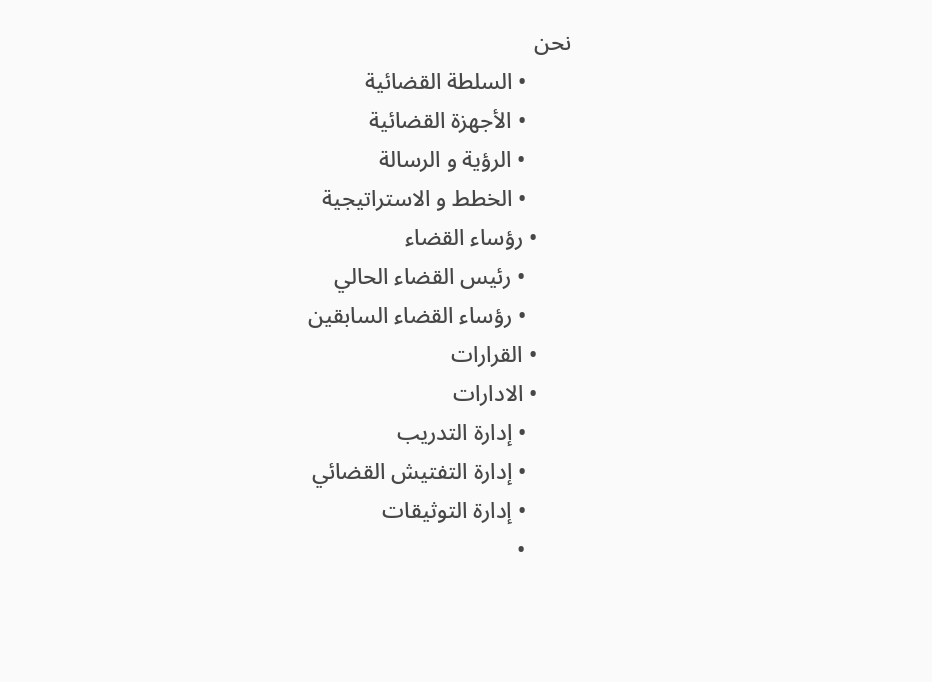نحن
        • السلطة القضائية
        • الأجهزة القضائية
        • الرؤية و الرسالة
        • الخطط و الاستراتيجية
      • رؤساء القضاء
        • رئيس القضاء الحالي
        • رؤساء القضاء السابقين
      • القرارات
      • الادارات
        • إدارة التدريب
        • إدارة التفتيش القضائي
        • إدارة التوثيقات
        •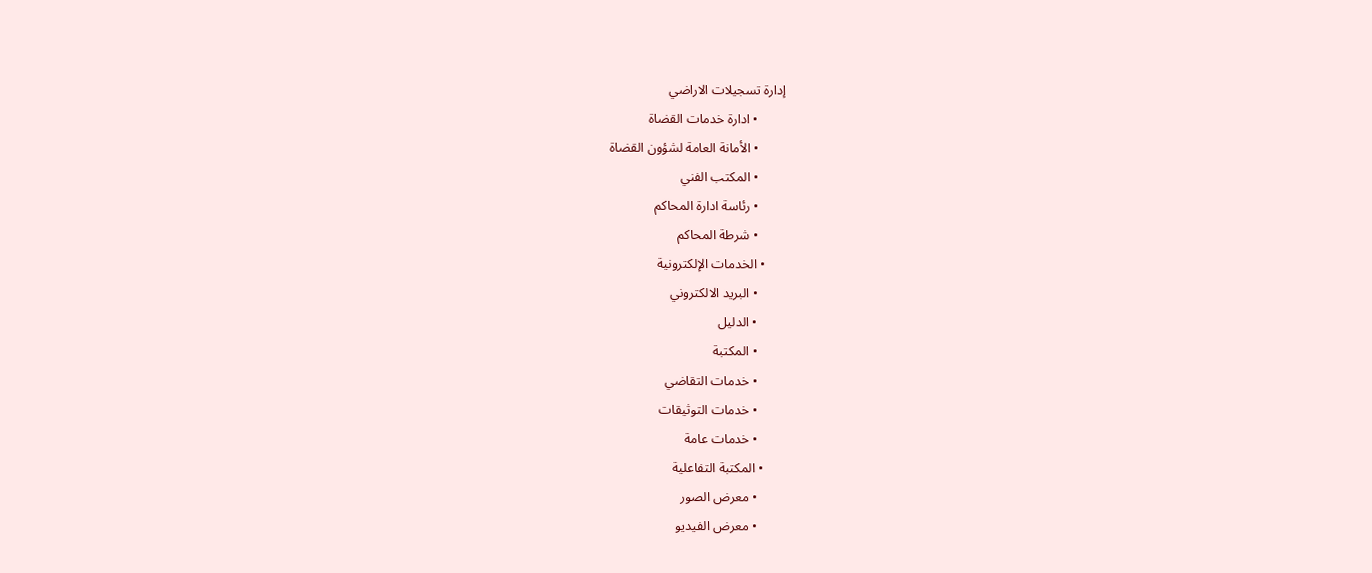إدارة تسجيلات الاراضي
        • ادارة خدمات القضاة
        • الأمانة العامة لشؤون القضاة
        • المكتب الفني
        • رئاسة ادارة المحاكم
        • شرطة المحاكم
      • الخدمات الإلكترونية
        • البريد الالكتروني
        • الدليل
        • المكتبة
        • خدمات التقاضي
        • خدمات التوثيقات
        • خدمات عامة
      • المكتبة التفاعلية
        • معرض الصور
        • معرض الفيديو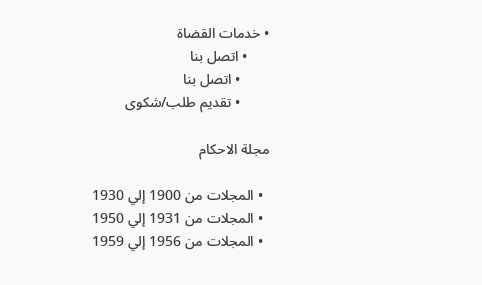• خدمات القضاة
      • اتصل بنا
        • اتصل بنا
        • تقديم طلب/شكوى

مجلة الاحكام

  • المجلات من 1900 إلي 1930
  • المجلات من 1931 إلي 1950
  • المجلات من 1956 إلي 1959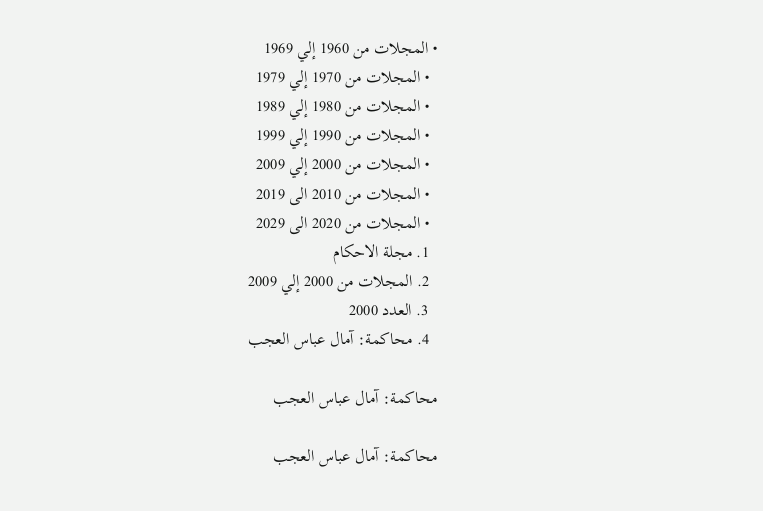• المجلات من 1960 إلي 1969
  • المجلات من 1970 إلي 1979
  • المجلات من 1980 إلي 1989
  • المجلات من 1990 إلي 1999
  • المجلات من 2000 إلي 2009
  • المجلات من 2010 الى 2019
  • المجلات من 2020 الى 2029
  1. مجلة الاحكام
  2. المجلات من 2000 إلي 2009
  3. العدد 2000
  4. محاكمة: آمال عباس العجب

محاكمة: آمال عباس العجب

محاكمة: آمال عباس العجب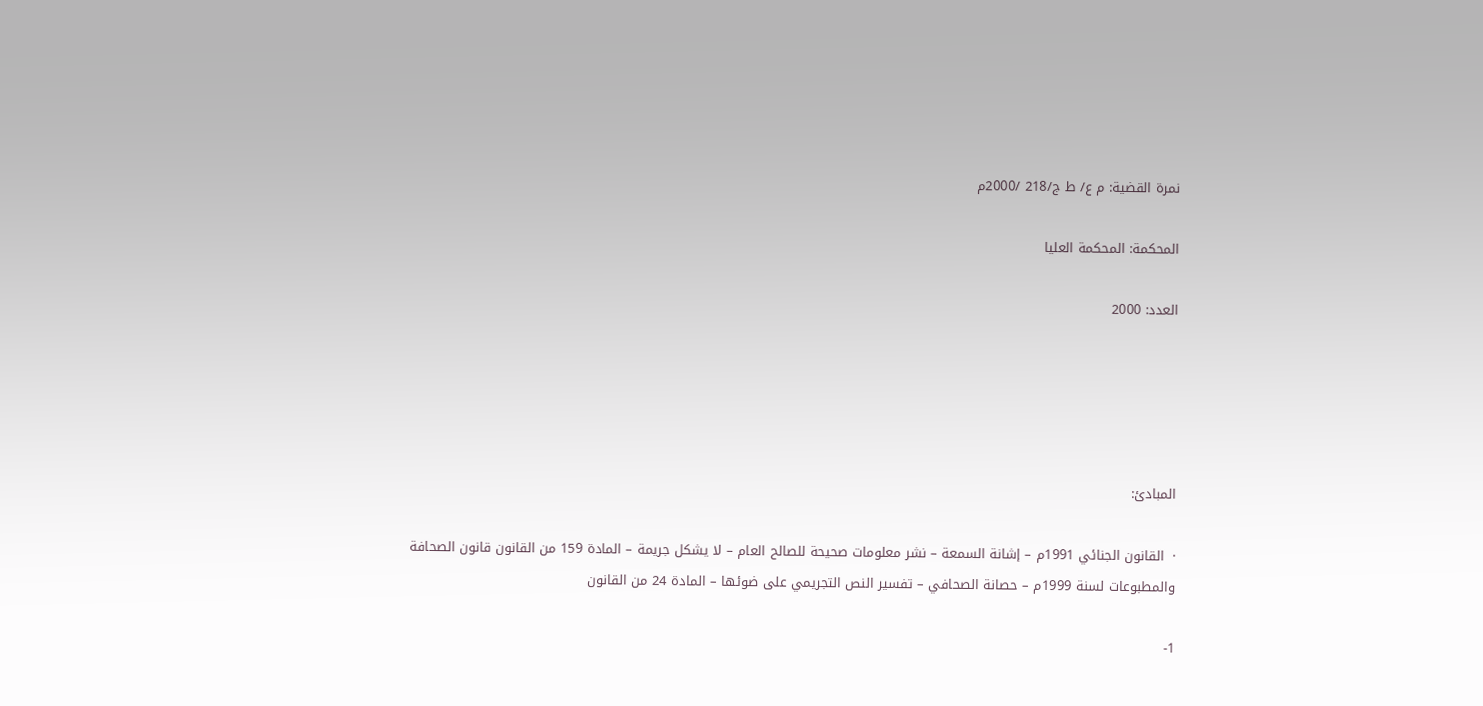نمرة القضية: م ع/ ط ج/218 /2000م

المحكمة: المحكمة العليا

العدد: 2000





المبادئ:

·  القانون الجنائي 1991م – إشانة السمعة – نشر معلومات صحيحة للصالح العام – لا يشكل جريمة – المادة 159 من القانون قانون الصحافة والمطبوعات لسنة 1999م – حصانة الصحافي – تفسير النص التجريمي على ضوئها – المادة 24 من القانون

1-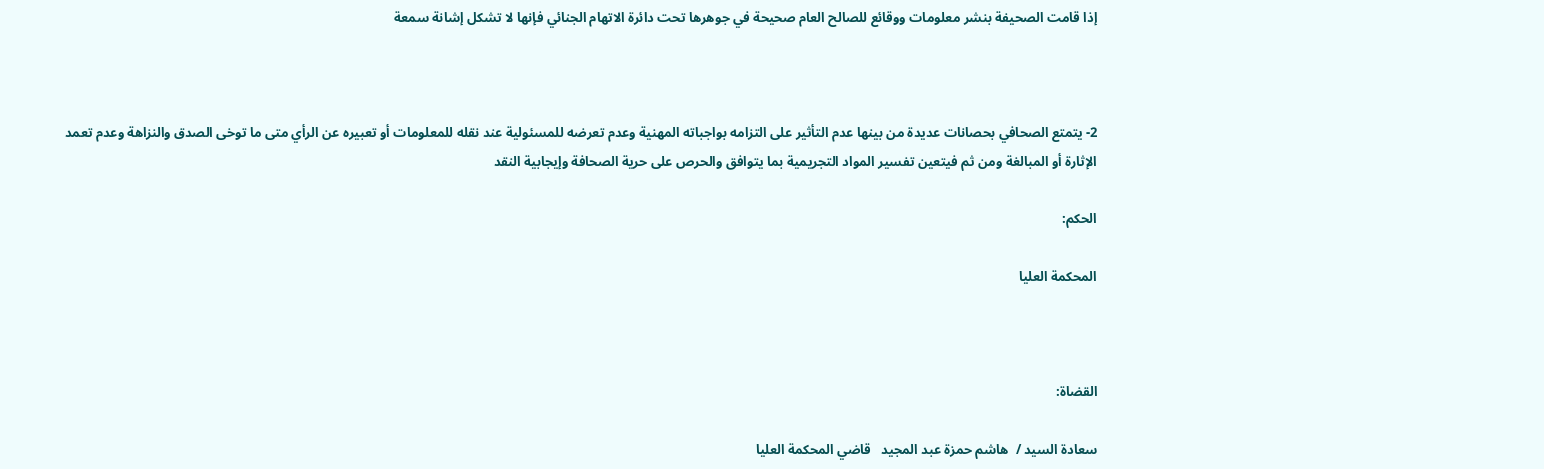إذا قامت الصحيفة بنشر معلومات ووقائع للصالح العام صحيحة في جوهرها تحت دائرة الاتهام الجنائي فإنها لا تشكل إشانة سمعة



2- يتمتع الصحافي بحصانات عديدة من بينها عدم التأثير على التزامه بواجباته المهنية وعدم تعرضه للمسئولية عند نقله للمعلومات أو تعبيره عن الرأي متى ما توخى الصدق والنزاهة وعدم تعمد الإثارة أو المبالغة ومن ثم فيتعين تفسير المواد التجريمية بما يتوافق والحرص على حرية الصحافة وإيجابية النقد

الحكم:

المحكمة العليا



القضاة:

سعادة السيد /  هاشم حمزة عبد المجيد   قاضي المحكمة العليا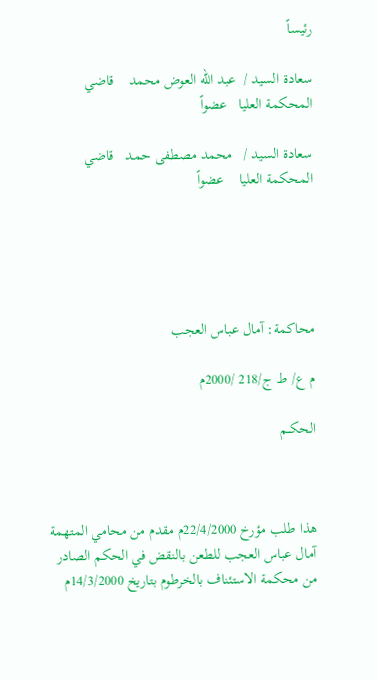رئيساً

سعادة السيد /  عبد الله العوض محمد    قاضي المحكمة العليا   عضواً

سعادة السيد /   محمد مصطفى حمـد   قاضي المحكمة العليا    عضواً





محاكمة: آمال عباس العجب

م ع/ ط ج/218 /2000م

الحكــم



هذا طلب مؤرخ 22/4/2000م مقدم من محامي المتهمة آمال عباس العجب للطعن بالنقض في الحكم الصادر من محكمة الاستئناف بالخرطوم بتاريخ 14/3/2000م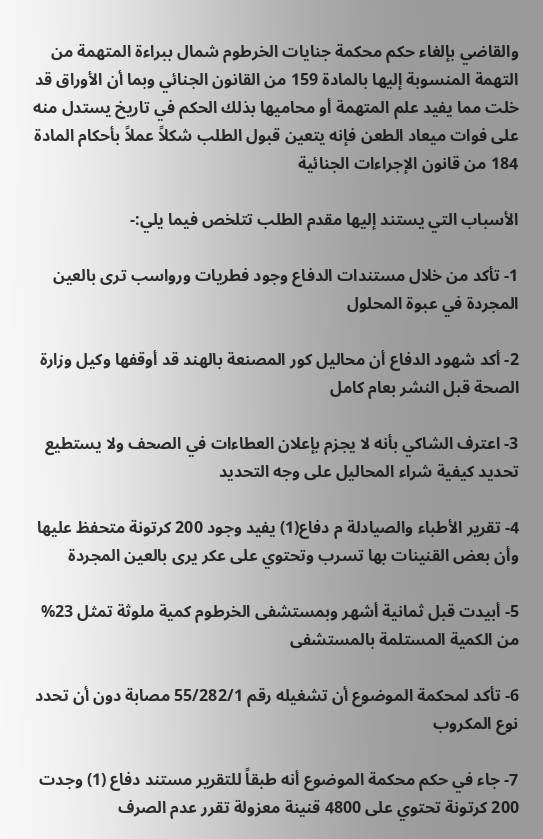والقاضي بإلغاء حكم محكمة جنايات الخرطوم شمال ببراءة المتهمة من التهمة المنسوبة إليها بالمادة 159 من القانون الجنائي وبما أن الأوراق قد خلت مما يفيد علم المتهمة أو محاميها بذلك الحكم في تاريخ يستدل منه على فوات ميعاد الطعن فإنه يتعين قبول الطلب شكلاً عملاً بأحكام المادة 184 من قانون الإجراءات الجنائية

الأسباب التي يستند إليها مقدم الطلب تتلخص فيما يلي:-

1- تأكد من خلال مستندات الدفاع وجود فطريات ورواسب ترى بالعين المجردة في عبوة المحلول

2- أكد شهود الدفاع أن محاليل كور المصنعة بالهند قد أوقفها وكيل وزارة الصحة قبل النشر بعام كامل

3- اعترف الشاكي بأنه لا يجزم بإعلان العطاءات في الصحف ولا يستطيع تحديد كيفية شراء المحاليل على وجه التحديد

4- تقرير الأطباء والصيادلة م دفاع(1) يفيد وجود 200 كرتونة متحفظ عليها وأن بعض القنينات بها تسرب وتحتوي على عكر يرى بالعين المجردة

5- أبيدت قبل ثمانية أشهر وبمستشفى الخرطوم كمية ملوثة تمثل 23% من الكمية المستلمة بالمستشفى

6- تأكد لمحكمة الموضوع أن تشغيله رقم 55/282/1 مصابة دون أن تحدد نوع المكروب

7- جاء في حكم محكمة الموضوع أنه طبقاً للتقرير مستند دفاع (1) وجدت 200 كرتونة تحتوي على 4800 قنينة معزولة تقرر عدم الصرف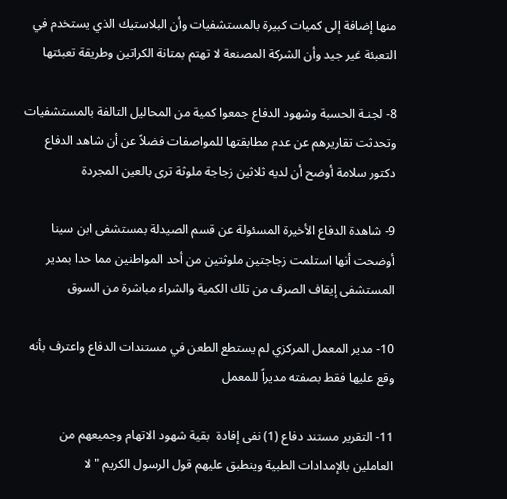منها إضافة إلى كميات كبيرة بالمستشفيات وأن البلاستيك الذي يستخدم في التعبئة غير جيد وأن الشركة المصنعة لا تهتم بمتانة الكراتين وطريقة تعبئتها

8- لجنـة الحسبة وشهود الدفاع جمعوا كمية من المحاليل التالفة بالمستشفيات وتحدثت تقاريرهم عن عدم مطابقتها للمواصفات فضلاً عن أن شاهد الدفاع دكتور سلامة أوضح أن لديه ثلاثين زجاجة ملوثة ترى بالعين المجردة

9- شاهدة الدفاع الأخيرة المسئولة عن قسم الصيدلة بمستشفى ابن سينا أوضحت أنها استلمت زجاجتين ملوثتين من أحد المواطنين مما حدا بمدير المستشفى إيقاف الصرف من تلك الكمية والشراء مباشرة من السوق

10- مدير المعمل المركزي لم يستطع الطعن في مستندات الدفاع واعترف بأنه وقع عليها فقط بصفته مديراً للمعمل

11- التقرير مستند دفاع (1) نفى إفادة  بقية شهود الاتهام وجميعهم من العاملين بالإمدادات الطبية وينطبق عليهم قول الرسول الكريم " لا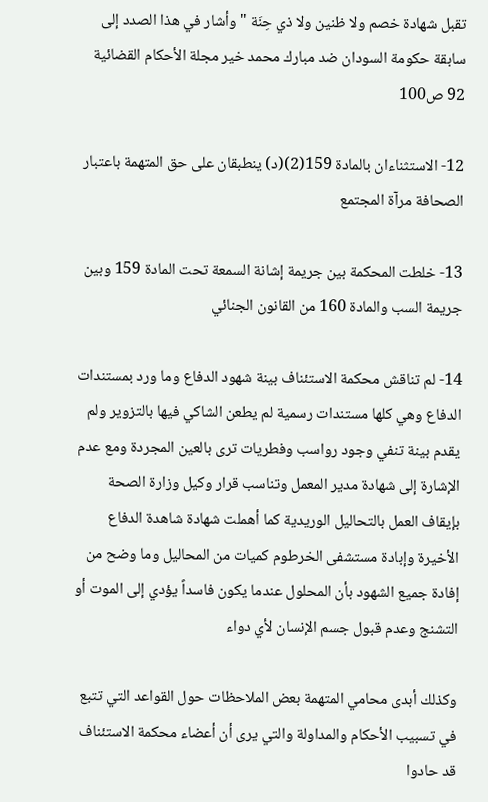تقبل شهادة خصم ولا ظنين ولا ذي حِنَة " وأشار في هذا الصدد إلى سابقة حكومة السودان ضد مبارك محمد خير مجلة الأحكام القضائية 92 ص100

12- الاستثناءان بالمادة 159(2)(د) ينطبقان على حق المتهمة باعتبار الصحافة مرآة المجتمع

13- خلطت المحكمة بين جريمة إشانة السمعة تحت المادة 159 وبين جريمة السب والمادة 160 من القانون الجنائي

14- لم تناقش محكمة الاستئناف بينة شهود الدفاع وما ورد بمستندات الدفاع وهي كلها مستندات رسمية لم يطعن الشاكي فيها بالتزوير ولم يقدم بينة تنفي وجود رواسب وفطريات ترى بالعين المجردة ومع عدم الإشارة إلى شهادة مدير المعمل وتناسب قرار وكيل وزارة الصحة بإيقاف العمل بالتحاليل الوريدية كما أهملت شهادة شاهدة الدفاع الأخيرة وإبادة مستشفى الخرطوم كميات من المحاليل وما وضح من إفادة جميع الشهود بأن المحلول عندما يكون فاسداً يؤدي إلى الموت أو التشنج وعدم قبول جسم الإنسان لأي دواء

وكذلك أبدى محامي المتهمة بعض الملاحظات حول القواعد التي تتبع في تسبيب الأحكام والمداولة والتي يرى أن أعضاء محكمة الاستئناف قد حادوا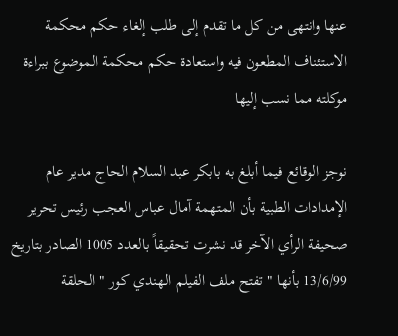عنها وانتهى من كل ما تقدم إلى طلب إلغاء حكم محكمة الاستئناف المطعون فيه واستعادة حكم محكمة الموضوع ببراءة موكلته مما نسب إليها

نوجز الوقائع فيما أبلغ به بابكر عبد السلام الحاج مدير عام الإمدادات الطبية بأن المتهمة آمال عباس العجب رئيس تحرير صحيفة الرأي الآخر قد نشرت تحقيقاً بالعدد 1005 الصادر بتاريخ 13/6/99 بأنها " تفتح ملف الفيلم الهندي كور " الحلقة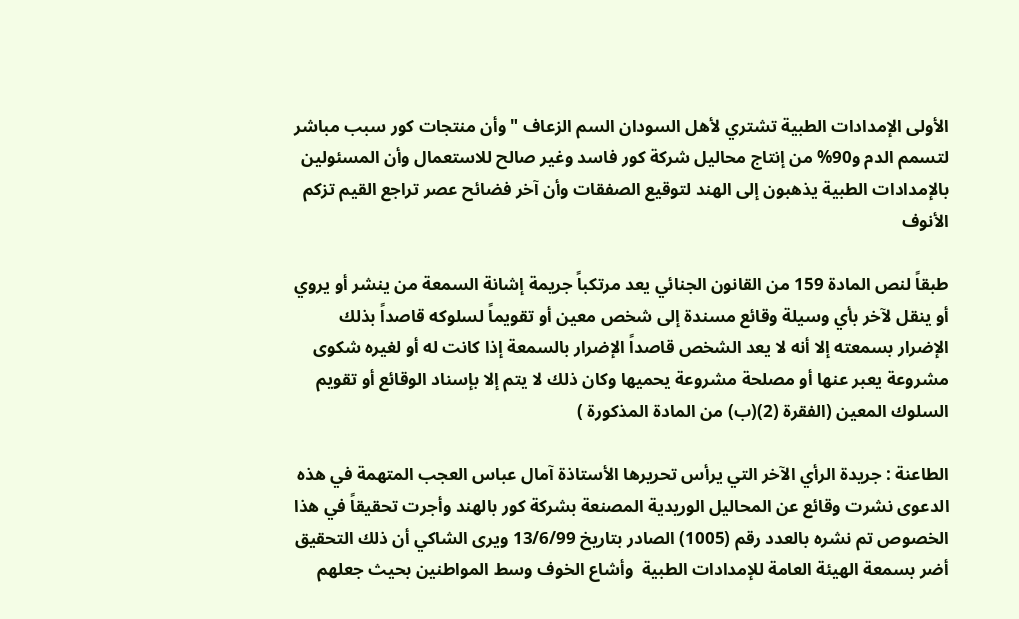الأولى الإمدادات الطبية تشتري لأهل السودان السم الزعاف " وأن منتجات كور سبب مباشر لتسمم الدم و90% من إنتاج محاليل شركة كور فاسد وغير صالح للاستعمال وأن المسئولين بالإمدادات الطبية يذهبون إلى الهند لتوقيع الصفقات وأن آخر فضائح عصر تراجع القيم تزكم الأنوف

طبقاً لنص المادة 159 من القانون الجنائي يعد مرتكباً جريمة إشانة السمعة من ينشر أو يروي أو ينقل لآخر بأي وسيلة وقائع مسندة إلى شخص معين أو تقويماً لسلوكه قاصداً بذلك الإضرار بسمعته إلا أنه لا يعد الشخص قاصداً الإضرار بالسمعة إذا كانت له أو لغيره شكوى مشروعة يعبر عنها أو مصلحة مشروعة يحميها وكان ذلك لا يتم إلا بإسناد الوقائع أو تقويم السلوك المعين (الفقرة (2)(ب) من المادة المذكورة )

الطاعنة : جريدة الرأي الآخر التي يرأس تحريرها الأستاذة آمال عباس العجب المتهمة في هذه الدعوى نشرت وقائع عن المحاليل الوريدية المصنعة بشركة كور بالهند وأجرت تحقيقاً في هذا الخصوص تم نشره بالعدد رقم (1005) الصادر بتاريخ 13/6/99 ويرى الشاكي أن ذلك التحقيق أضر بسمعة الهيئة العامة للإمدادات الطبية  وأشاع الخوف وسط المواطنين بحيث جعلهم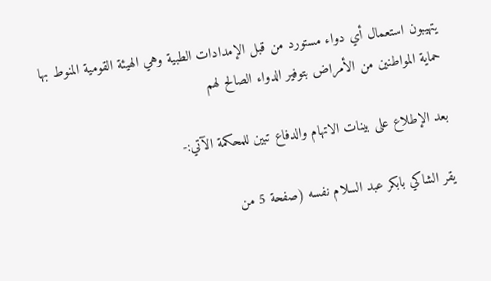يتهيبون استعمال أي دواء مستورد من قبل الإمدادات الطبية وهي الهيئة القومية المنوط بها حماية المواطنين من الأمراض بتوفير الدواء الصالح لهم

بعد الإطلاع على بينات الاتهام والدفاع تبين للمحكمة الآتي:-

يقر الشاكي بابكر عبد السلام نفسه (صفحة 5 من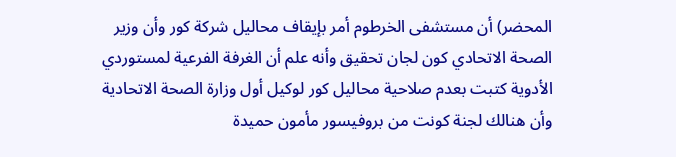المحضر) أن مستشفى الخرطوم أمر بإيقاف محاليل شركة كور وأن وزير الصحة الاتحادي كون لجان تحقيق وأنه علم أن الغرفة الفرعية لمستوردي الأدوية كتبت بعدم صلاحية محاليل كور لوكيل أول وزارة الصحة الاتحادية وأن هنالك لجنة كونت من بروفيسور مأمون حميدة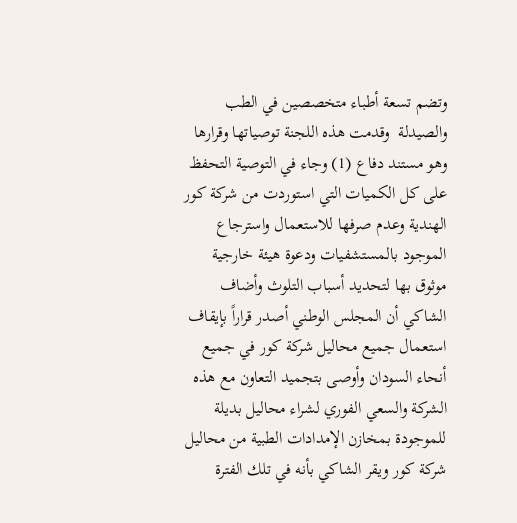وتضم تسعة أطباء متخصصين في الطب والصيدلة  وقدمت هذه اللجنة توصياتها وقرارها وهو مستند دفاع (1) وجاء في التوصية التحفظ على كل الكميات التي استوردت من شركة كور الهندية وعدم صرفها للاستعمال واسترجاع الموجود بالمستشفيات ودعوة هيئة خارجية موثوق بها لتحديد أسباب التلوث وأضاف الشاكي أن المجلس الوطني أصدر قراراً بإيقاف استعمال جميع محاليل شركة كور في جميع أنحاء السودان وأوصى بتجميد التعاون مع هذه الشركة والسعي الفوري لشراء محاليل بديلة للموجودة بمخازن الإمدادات الطبية من محاليل شركة كور ويقر الشاكي بأنه في تلك الفترة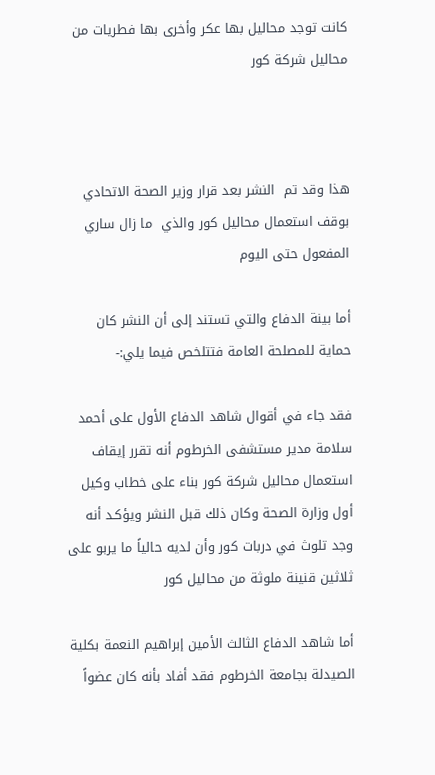كانت توجد محاليل بها عكر وأخرى بها فطريات من محاليل شركة كور



هذا وقد تم  النشر بعد قرار وزير الصحة الاتحادي بوقف استعمال محاليل كور والذي  ما زال ساري المفعول حتى اليوم

أما بينة الدفاع والتي تستند إلى أن النشر كان حماية للمصلحة العامة فتتلخص فيما يلي:-

فقد جاء في أقوال شاهد الدفاع الأول على أحمد سلامة مدير مستشفى الخرطوم أنه تقرر إيقاف استعمال محاليل شركة كور بناء على خطاب وكيل أول وزارة الصحة وكان ذلك قبل النشر ويؤكـد أنه وجد تلوث في دربات كور وأن لديه حالياً ما يربو على ثلاثين قنينة ملوثة من محاليل كور

أما شاهد الدفاع الثالث الأمين إبراهيم النعمة بكلية الصيدلة بجامعة الخرطوم فقد أفاد بأنه كان عضواً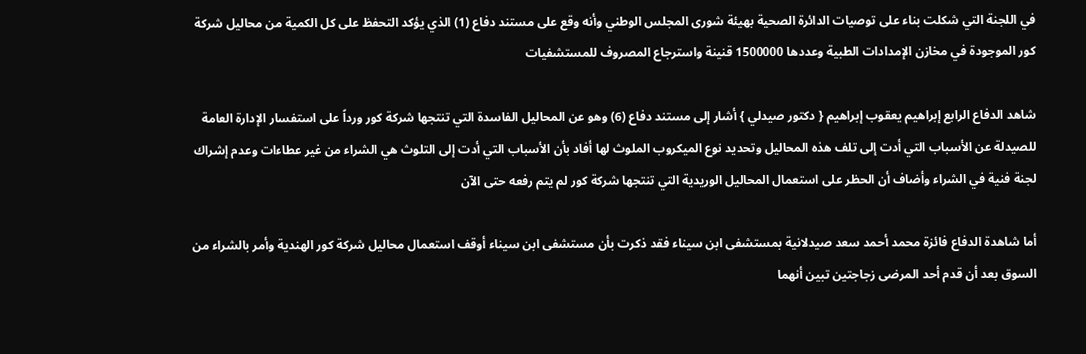في اللجنة التي شكلت بناء على توصيات الدائرة الصحية بهيئة شورى المجلس الوطني وأنه وقع على مستند دفاع (1) الذي يؤكد التحفظ على كل الكمية من محاليل شركة كور الموجودة في مخازن الإمدادات الطبية وعددها 1500000 قنينة واسترجاع المصروف للمستشفيات

شاهد الدفاع الرابع إبراهيم يعقوب إبراهيم { دكتور صيدلي } أشار إلى مستند دفاع (6) وهو عن المحاليل الفاسدة التي تنتجها شركة كور ورداً على استفسار الإدارة العامة للصيدلة عن الأسباب التي أدت إلى تلف هذه المحاليل وتحديد نوع الميكروب الملوث لها أفاد بأن الأسباب التي أدت إلى التلوث هي الشراء من غير عطاءات وعدم إشراك لجنة فنية في الشراء وأضاف أن الحظر على استعمال المحاليل الوريدية التي تنتجها شركة كور لم يتم رفعه حتى الآن

أما شاهدة الدفاع فائزة محمد أحمد سعد صيدلانية بمستشفى ابن سيناء فقد ذكرت بأن مستشفى ابن سيناء أوقف استعمال محاليل شركة كور الهندية وأمر بالشراء من السوق بعد أن قدم أحد المرضى زجاجتين تبين أنهما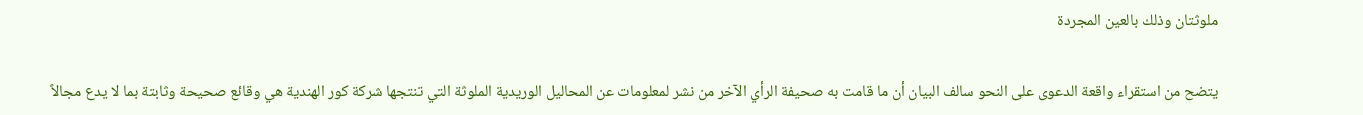ملوثتان وذلك بالعين المجردة

يتضح من استقراء واقعة الدعوى على النحو سالف البيان أن ما قامت به صحيفة الرأي الآخر من نشر لمعلومات عن المحاليل الوريدية الملوثة التي تنتجها شركة كور الهندية هي وقائع صحيحة وثابتة بما لا يدع مجالاً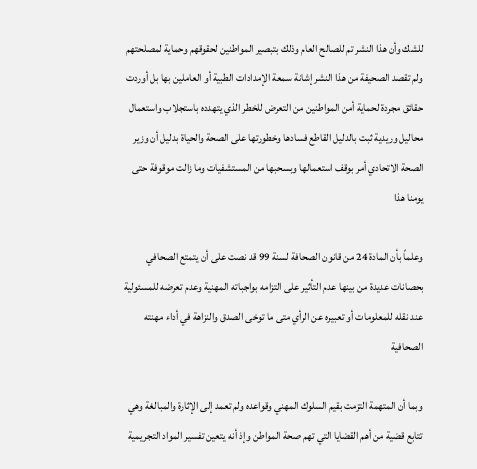للشك وأن هذا النشر تم للصالح العام وذلك بتبصير المواطنين لحقوقهم وحماية لمصلحتهم ولم تقصد الصحيفة من هذا النشر إشانة سمعة الإمدادات الطبية أو العاملين بها بل أوردت حقائق مجردة لحماية أمن المواطنين من التعرض للخطر الذي يتهدده باستجلاب واستعمال محاليل وريدية ثبت بالدليل القاطع فسادها وخطورتها على الصحة والحياة بدليل أن وزير الصحة الاتحادي أمر بوقف استعمالها وبسحبها من المستشفيات وما زالت موقوفة حتى يومنا هذا

وعلماً بأن المادة 24 من قانون الصحافة لسنة 99 قد نصت على أن يتمتع الصحافي بحصانات عديدة من بينها عدم التأثير على التزامه بواجباته المهنية وعدم تعرضه للمسئولية عند نقله للمعلومات أو تعبيره عن الرأي متى ما توخى الصدق والنزاهة في أداء مهنته الصحافية

وبما أن المتهمة التزمت بقيم السلوك المهني وقواعده ولم تعمد إلى الإثارة والمبالغة وهي تتابع قضية من أهم القضايا التي تهم صحة المواطن وإذ أنه يتعين تفسير المواد التجريمية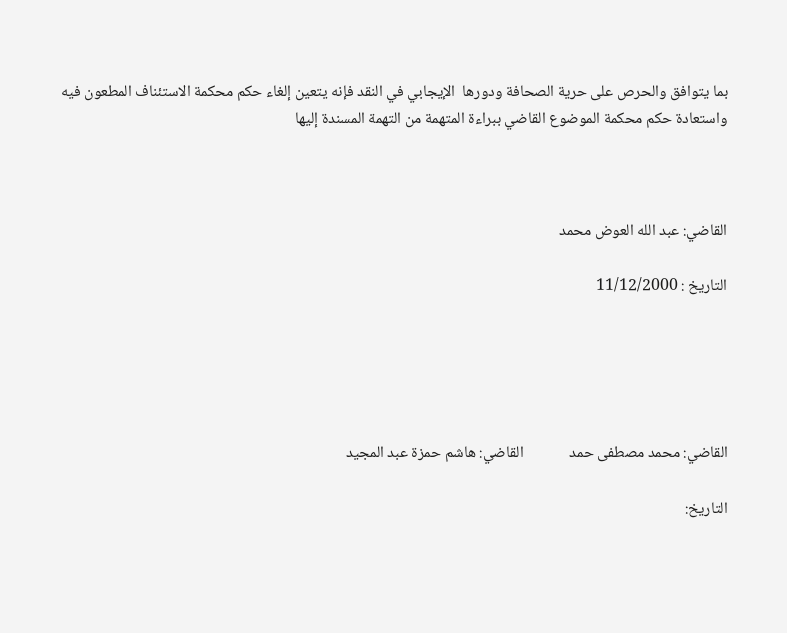بما يتوافق والحرص على حرية الصحافة ودورها  الإيجابي في النقد فإنه يتعين إلغاء حكم محكمة الاستئناف المطعون فيه واستعادة حكم محكمة الموضوع القاضي ببراءة المتهمة من التهمة المسندة إليها



القاضي: عبد الله العوض محمد

التاريخ : 11/12/2000





القاضي: محمد مصطفى حمد             القاضي: هاشم حمزة عبد المجيد

التاريخ: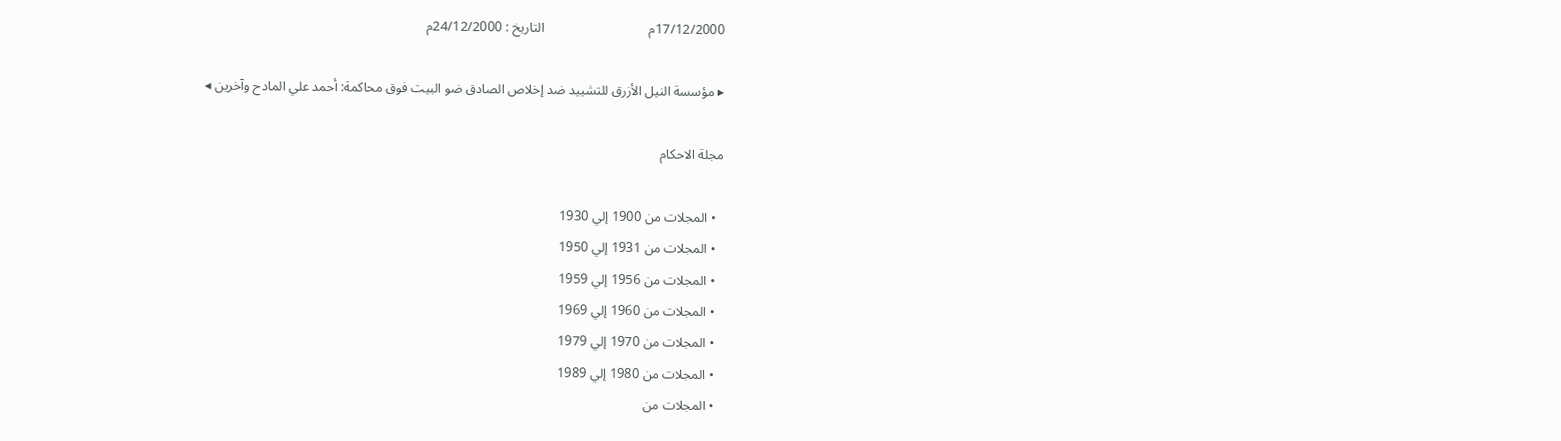17/12/2000م                               التاريخ : 24/12/2000م

▸ مؤسسة النيل الأزرق للتشييد ضد إخلاص الصادق ضو البيت فوق محاكمة: أحمد علي المادح وآخرين ◂

مجلة الاحكام

  • المجلات من 1900 إلي 1930
  • المجلات من 1931 إلي 1950
  • المجلات من 1956 إلي 1959
  • المجلات من 1960 إلي 1969
  • المجلات من 1970 إلي 1979
  • المجلات من 1980 إلي 1989
  • المجلات من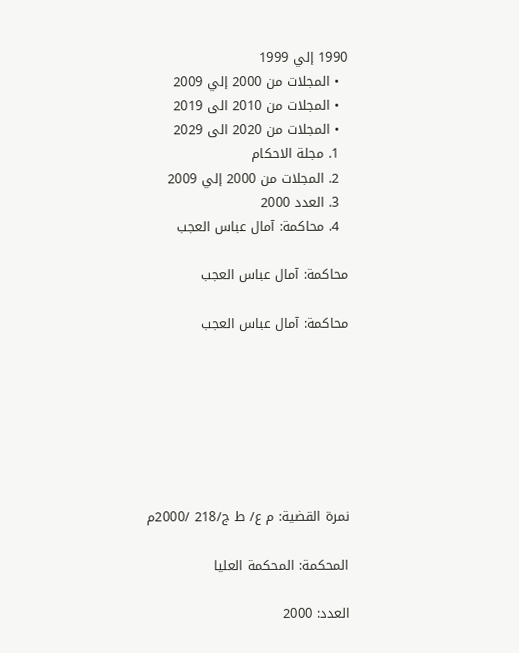1990 إلي 1999
  • المجلات من 2000 إلي 2009
  • المجلات من 2010 الى 2019
  • المجلات من 2020 الى 2029
  1. مجلة الاحكام
  2. المجلات من 2000 إلي 2009
  3. العدد 2000
  4. محاكمة: آمال عباس العجب

محاكمة: آمال عباس العجب

محاكمة: آمال عباس العجب







نمرة القضية: م ع/ ط ج/218 /2000م

المحكمة: المحكمة العليا

العدد: 2000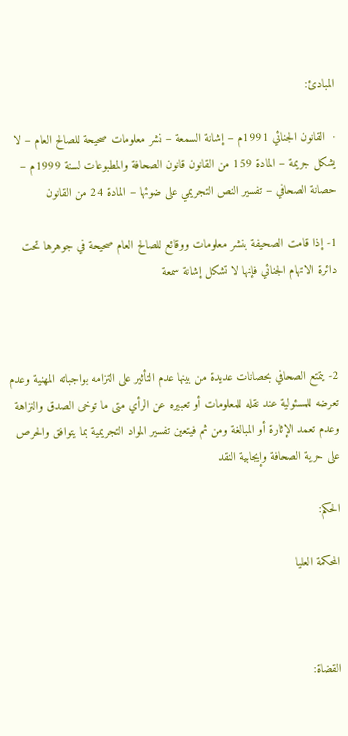المبادئ:

·  القانون الجنائي 1991م – إشانة السمعة – نشر معلومات صحيحة للصالح العام – لا يشكل جريمة – المادة 159 من القانون قانون الصحافة والمطبوعات لسنة 1999م – حصانة الصحافي – تفسير النص التجريمي على ضوئها – المادة 24 من القانون

1- إذا قامت الصحيفة بنشر معلومات ووقائع للصالح العام صحيحة في جوهرها تحت دائرة الاتهام الجنائي فإنها لا تشكل إشانة سمعة



2- يتمتع الصحافي بحصانات عديدة من بينها عدم التأثير على التزامه بواجباته المهنية وعدم تعرضه للمسئولية عند نقله للمعلومات أو تعبيره عن الرأي متى ما توخى الصدق والنزاهة وعدم تعمد الإثارة أو المبالغة ومن ثم فيتعين تفسير المواد التجريمية بما يتوافق والحرص على حرية الصحافة وإيجابية النقد

الحكم:

المحكمة العليا



القضاة: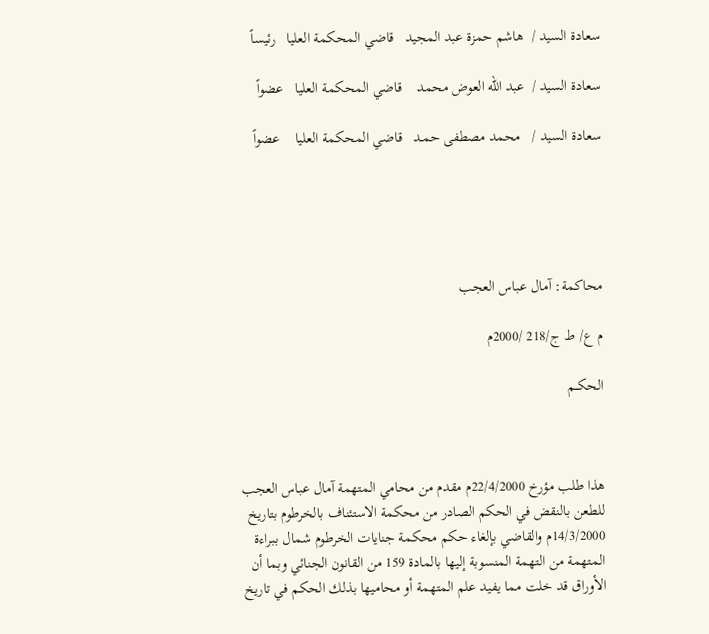سعادة السيد /  هاشم حمزة عبد المجيد   قاضي المحكمة العليا   رئيساً

سعادة السيد /  عبد الله العوض محمد    قاضي المحكمة العليا   عضواً

سعادة السيد /   محمد مصطفى حمـد   قاضي المحكمة العليا    عضواً





محاكمة: آمال عباس العجب

م ع/ ط ج/218 /2000م

الحكــم



هذا طلب مؤرخ 22/4/2000م مقدم من محامي المتهمة آمال عباس العجب للطعن بالنقض في الحكم الصادر من محكمة الاستئناف بالخرطوم بتاريخ 14/3/2000م والقاضي بإلغاء حكم محكمة جنايات الخرطوم شمال ببراءة المتهمة من التهمة المنسوبة إليها بالمادة 159 من القانون الجنائي وبما أن الأوراق قد خلت مما يفيد علم المتهمة أو محاميها بذلك الحكم في تاريخ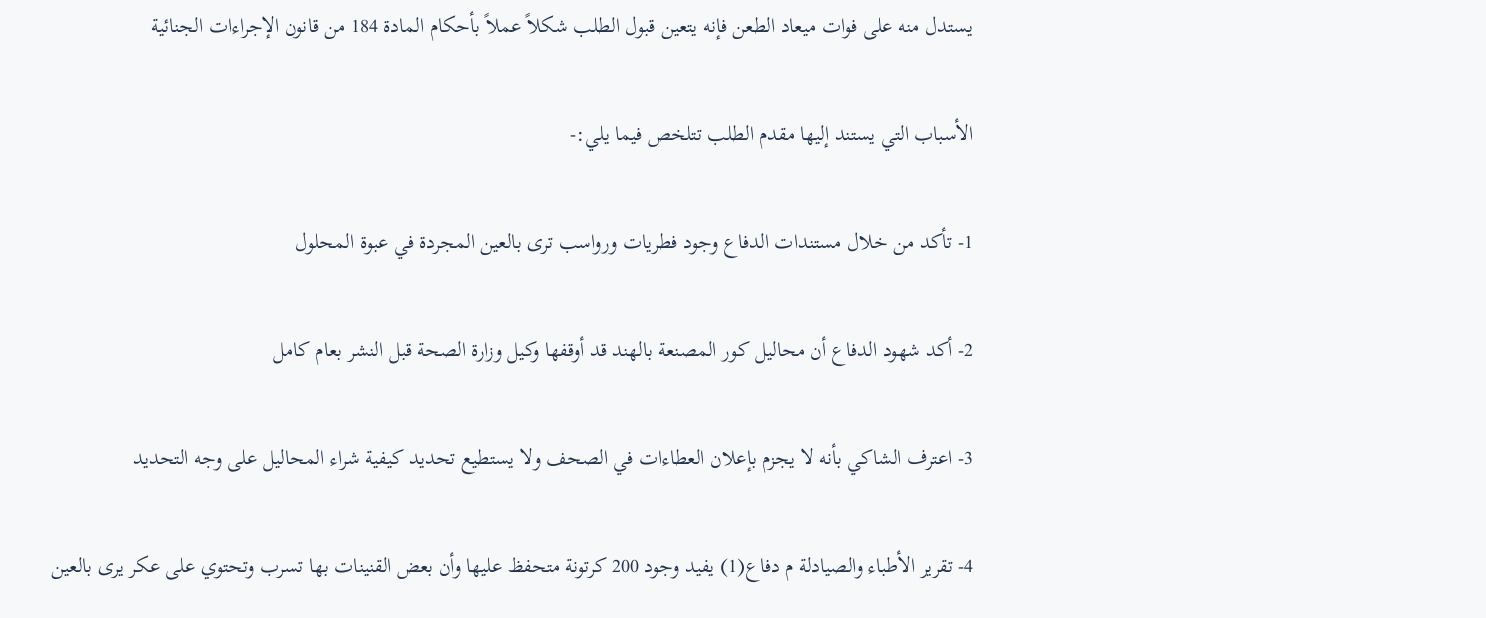يستدل منه على فوات ميعاد الطعن فإنه يتعين قبول الطلب شكلاً عملاً بأحكام المادة 184 من قانون الإجراءات الجنائية

الأسباب التي يستند إليها مقدم الطلب تتلخص فيما يلي:-

1- تأكد من خلال مستندات الدفاع وجود فطريات ورواسب ترى بالعين المجردة في عبوة المحلول

2- أكد شهود الدفاع أن محاليل كور المصنعة بالهند قد أوقفها وكيل وزارة الصحة قبل النشر بعام كامل

3- اعترف الشاكي بأنه لا يجزم بإعلان العطاءات في الصحف ولا يستطيع تحديد كيفية شراء المحاليل على وجه التحديد

4- تقرير الأطباء والصيادلة م دفاع(1) يفيد وجود 200 كرتونة متحفظ عليها وأن بعض القنينات بها تسرب وتحتوي على عكر يرى بالعين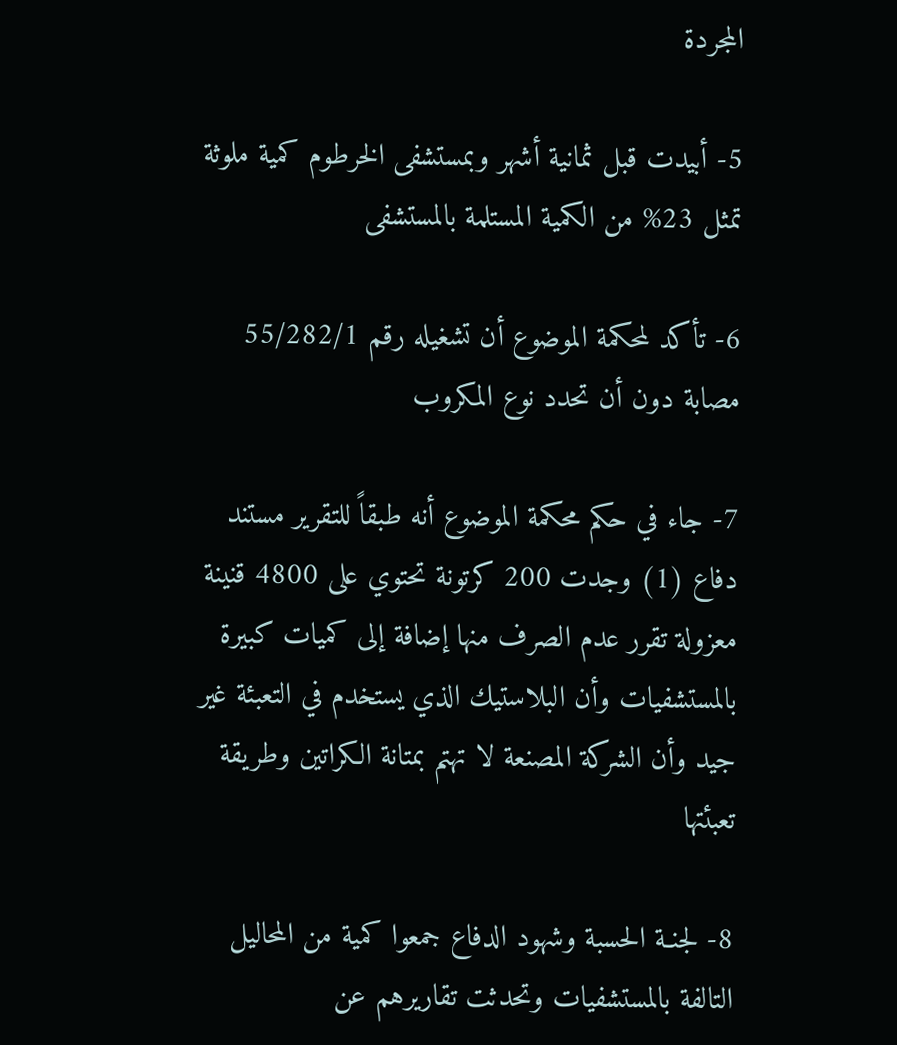المجردة

5- أبيدت قبل ثمانية أشهر وبمستشفى الخرطوم كمية ملوثة تمثل 23% من الكمية المستلمة بالمستشفى

6- تأكد لمحكمة الموضوع أن تشغيله رقم 55/282/1 مصابة دون أن تحدد نوع المكروب

7- جاء في حكم محكمة الموضوع أنه طبقاً للتقرير مستند دفاع (1) وجدت 200 كرتونة تحتوي على 4800 قنينة معزولة تقرر عدم الصرف منها إضافة إلى كميات كبيرة بالمستشفيات وأن البلاستيك الذي يستخدم في التعبئة غير جيد وأن الشركة المصنعة لا تهتم بمتانة الكراتين وطريقة تعبئتها

8- لجنـة الحسبة وشهود الدفاع جمعوا كمية من المحاليل التالفة بالمستشفيات وتحدثت تقاريرهم عن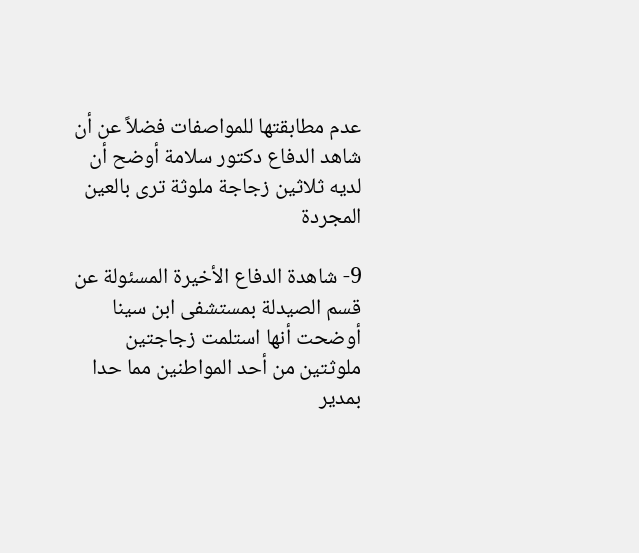عدم مطابقتها للمواصفات فضلاً عن أن شاهد الدفاع دكتور سلامة أوضح أن لديه ثلاثين زجاجة ملوثة ترى بالعين المجردة

9- شاهدة الدفاع الأخيرة المسئولة عن قسم الصيدلة بمستشفى ابن سينا أوضحت أنها استلمت زجاجتين ملوثتين من أحد المواطنين مما حدا بمدير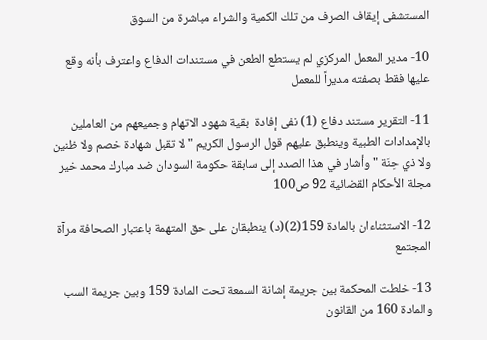المستشفى إيقاف الصرف من تلك الكمية والشراء مباشرة من السوق

10- مدير المعمل المركزي لم يستطع الطعن في مستندات الدفاع واعترف بأنه وقع عليها فقط بصفته مديراً للمعمل

11- التقرير مستند دفاع (1) نفى إفادة  بقية شهود الاتهام وجميعهم من العاملين بالإمدادات الطبية وينطبق عليهم قول الرسول الكريم " لا تقبل شهادة خصم ولا ظنين ولا ذي حِنَة " وأشار في هذا الصدد إلى سابقة حكومة السودان ضد مبارك محمد خير مجلة الأحكام القضائية 92 ص100

12- الاستثناءان بالمادة 159(2)(د) ينطبقان على حق المتهمة باعتبار الصحافة مرآة المجتمع

13- خلطت المحكمة بين جريمة إشانة السمعة تحت المادة 159 وبين جريمة السب والمادة 160 من القانون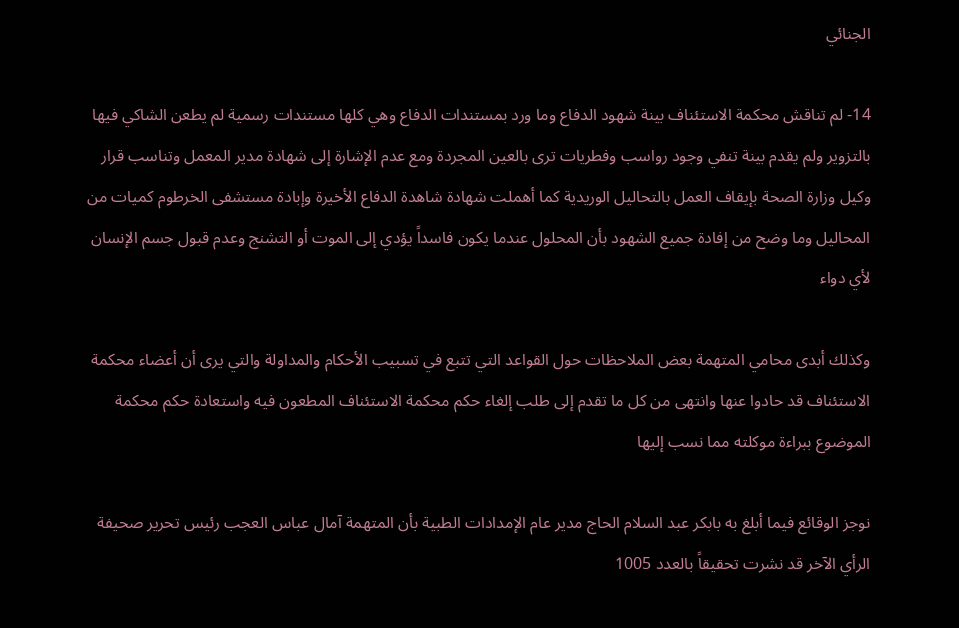الجنائي

14- لم تناقش محكمة الاستئناف بينة شهود الدفاع وما ورد بمستندات الدفاع وهي كلها مستندات رسمية لم يطعن الشاكي فيها بالتزوير ولم يقدم بينة تنفي وجود رواسب وفطريات ترى بالعين المجردة ومع عدم الإشارة إلى شهادة مدير المعمل وتناسب قرار وكيل وزارة الصحة بإيقاف العمل بالتحاليل الوريدية كما أهملت شهادة شاهدة الدفاع الأخيرة وإبادة مستشفى الخرطوم كميات من المحاليل وما وضح من إفادة جميع الشهود بأن المحلول عندما يكون فاسداً يؤدي إلى الموت أو التشنج وعدم قبول جسم الإنسان لأي دواء

وكذلك أبدى محامي المتهمة بعض الملاحظات حول القواعد التي تتبع في تسبيب الأحكام والمداولة والتي يرى أن أعضاء محكمة الاستئناف قد حادوا عنها وانتهى من كل ما تقدم إلى طلب إلغاء حكم محكمة الاستئناف المطعون فيه واستعادة حكم محكمة الموضوع ببراءة موكلته مما نسب إليها

نوجز الوقائع فيما أبلغ به بابكر عبد السلام الحاج مدير عام الإمدادات الطبية بأن المتهمة آمال عباس العجب رئيس تحرير صحيفة الرأي الآخر قد نشرت تحقيقاً بالعدد 1005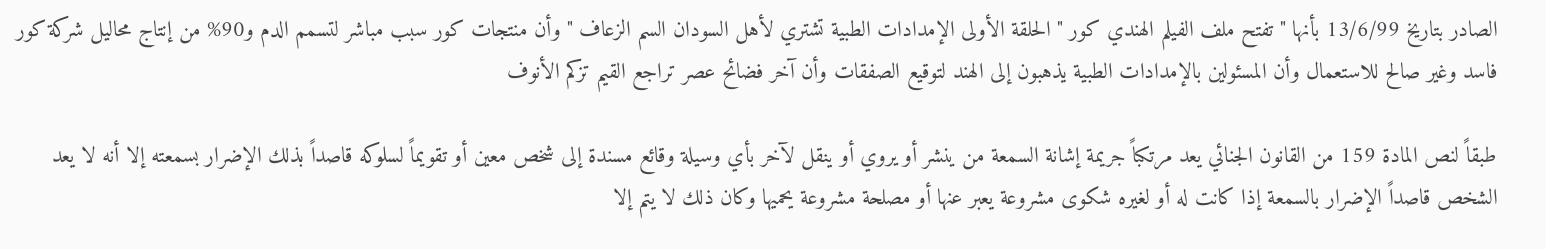الصادر بتاريخ 13/6/99 بأنها " تفتح ملف الفيلم الهندي كور " الحلقة الأولى الإمدادات الطبية تشتري لأهل السودان السم الزعاف " وأن منتجات كور سبب مباشر لتسمم الدم و90% من إنتاج محاليل شركة كور فاسد وغير صالح للاستعمال وأن المسئولين بالإمدادات الطبية يذهبون إلى الهند لتوقيع الصفقات وأن آخر فضائح عصر تراجع القيم تزكم الأنوف

طبقاً لنص المادة 159 من القانون الجنائي يعد مرتكباً جريمة إشانة السمعة من ينشر أو يروي أو ينقل لآخر بأي وسيلة وقائع مسندة إلى شخص معين أو تقويماً لسلوكه قاصداً بذلك الإضرار بسمعته إلا أنه لا يعد الشخص قاصداً الإضرار بالسمعة إذا كانت له أو لغيره شكوى مشروعة يعبر عنها أو مصلحة مشروعة يحميها وكان ذلك لا يتم إلا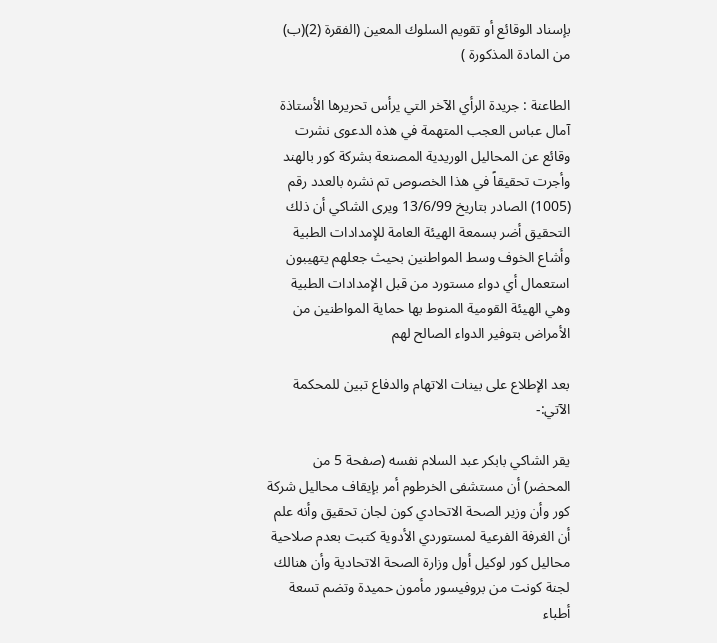بإسناد الوقائع أو تقويم السلوك المعين (الفقرة (2)(ب) من المادة المذكورة )

الطاعنة : جريدة الرأي الآخر التي يرأس تحريرها الأستاذة آمال عباس العجب المتهمة في هذه الدعوى نشرت وقائع عن المحاليل الوريدية المصنعة بشركة كور بالهند وأجرت تحقيقاً في هذا الخصوص تم نشره بالعدد رقم (1005) الصادر بتاريخ 13/6/99 ويرى الشاكي أن ذلك التحقيق أضر بسمعة الهيئة العامة للإمدادات الطبية  وأشاع الخوف وسط المواطنين بحيث جعلهم يتهيبون استعمال أي دواء مستورد من قبل الإمدادات الطبية وهي الهيئة القومية المنوط بها حماية المواطنين من الأمراض بتوفير الدواء الصالح لهم

بعد الإطلاع على بينات الاتهام والدفاع تبين للمحكمة الآتي:-

يقر الشاكي بابكر عبد السلام نفسه (صفحة 5 من المحضر) أن مستشفى الخرطوم أمر بإيقاف محاليل شركة كور وأن وزير الصحة الاتحادي كون لجان تحقيق وأنه علم أن الغرفة الفرعية لمستوردي الأدوية كتبت بعدم صلاحية محاليل كور لوكيل أول وزارة الصحة الاتحادية وأن هنالك لجنة كونت من بروفيسور مأمون حميدة وتضم تسعة أطباء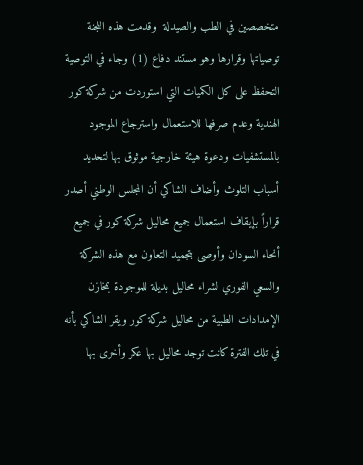متخصصين في الطب والصيدلة  وقدمت هذه اللجنة توصياتها وقرارها وهو مستند دفاع (1) وجاء في التوصية التحفظ على كل الكميات التي استوردت من شركة كور الهندية وعدم صرفها للاستعمال واسترجاع الموجود بالمستشفيات ودعوة هيئة خارجية موثوق بها لتحديد أسباب التلوث وأضاف الشاكي أن المجلس الوطني أصدر قراراً بإيقاف استعمال جميع محاليل شركة كور في جميع أنحاء السودان وأوصى بتجميد التعاون مع هذه الشركة والسعي الفوري لشراء محاليل بديلة للموجودة بمخازن الإمدادات الطبية من محاليل شركة كور ويقر الشاكي بأنه في تلك الفترة كانت توجد محاليل بها عكر وأخرى بها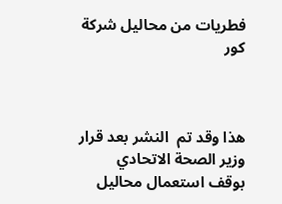فطريات من محاليل شركة كور



هذا وقد تم  النشر بعد قرار وزير الصحة الاتحادي بوقف استعمال محاليل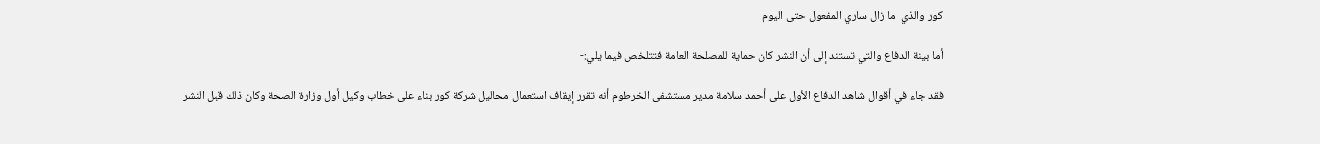كور والذي  ما زال ساري المفعول حتى اليوم

أما بينة الدفاع والتي تستند إلى أن النشر كان حماية للمصلحة العامة فتتلخص فيما يلي:-

فقد جاء في أقوال شاهد الدفاع الأول على أحمد سلامة مدير مستشفى الخرطوم أنه تقرر إيقاف استعمال محاليل شركة كور بناء على خطاب وكيل أول وزارة الصحة وكان ذلك قبل النشر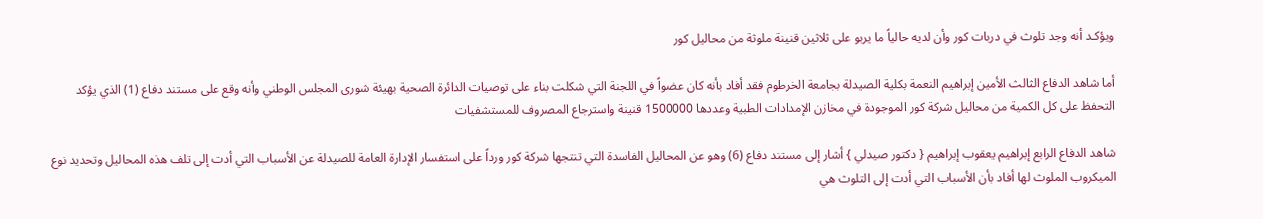ويؤكـد أنه وجد تلوث في دربات كور وأن لديه حالياً ما يربو على ثلاثين قنينة ملوثة من محاليل كور

أما شاهد الدفاع الثالث الأمين إبراهيم النعمة بكلية الصيدلة بجامعة الخرطوم فقد أفاد بأنه كان عضواً في اللجنة التي شكلت بناء على توصيات الدائرة الصحية بهيئة شورى المجلس الوطني وأنه وقع على مستند دفاع (1) الذي يؤكد التحفظ على كل الكمية من محاليل شركة كور الموجودة في مخازن الإمدادات الطبية وعددها 1500000 قنينة واسترجاع المصروف للمستشفيات

شاهد الدفاع الرابع إبراهيم يعقوب إبراهيم { دكتور صيدلي } أشار إلى مستند دفاع (6) وهو عن المحاليل الفاسدة التي تنتجها شركة كور ورداً على استفسار الإدارة العامة للصيدلة عن الأسباب التي أدت إلى تلف هذه المحاليل وتحديد نوع الميكروب الملوث لها أفاد بأن الأسباب التي أدت إلى التلوث هي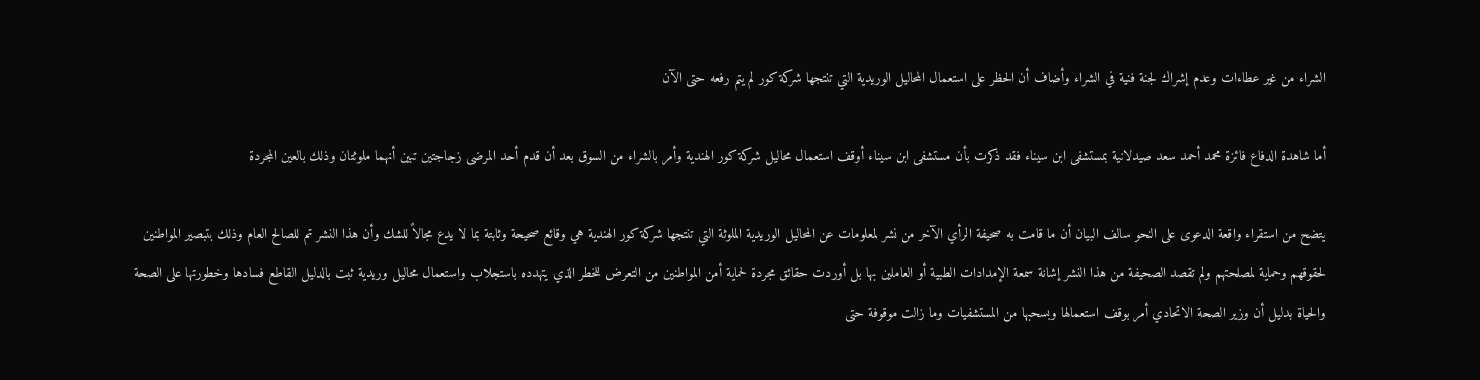الشراء من غير عطاءات وعدم إشراك لجنة فنية في الشراء وأضاف أن الحظر على استعمال المحاليل الوريدية التي تنتجها شركة كور لم يتم رفعه حتى الآن

أما شاهدة الدفاع فائزة محمد أحمد سعد صيدلانية بمستشفى ابن سيناء فقد ذكرت بأن مستشفى ابن سيناء أوقف استعمال محاليل شركة كور الهندية وأمر بالشراء من السوق بعد أن قدم أحد المرضى زجاجتين تبين أنهما ملوثتان وذلك بالعين المجردة

يتضح من استقراء واقعة الدعوى على النحو سالف البيان أن ما قامت به صحيفة الرأي الآخر من نشر لمعلومات عن المحاليل الوريدية الملوثة التي تنتجها شركة كور الهندية هي وقائع صحيحة وثابتة بما لا يدع مجالاً للشك وأن هذا النشر تم للصالح العام وذلك بتبصير المواطنين لحقوقهم وحماية لمصلحتهم ولم تقصد الصحيفة من هذا النشر إشانة سمعة الإمدادات الطبية أو العاملين بها بل أوردت حقائق مجردة لحماية أمن المواطنين من التعرض للخطر الذي يتهدده باستجلاب واستعمال محاليل وريدية ثبت بالدليل القاطع فسادها وخطورتها على الصحة والحياة بدليل أن وزير الصحة الاتحادي أمر بوقف استعمالها وبسحبها من المستشفيات وما زالت موقوفة حتى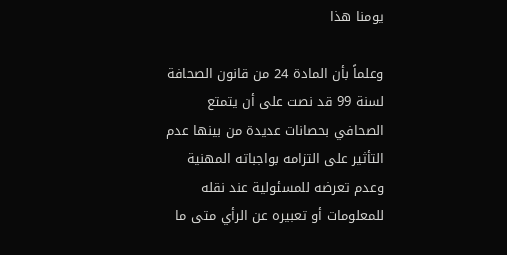يومنا هذا

وعلماً بأن المادة 24 من قانون الصحافة لسنة 99 قد نصت على أن يتمتع الصحافي بحصانات عديدة من بينها عدم التأثير على التزامه بواجباته المهنية وعدم تعرضه للمسئولية عند نقله للمعلومات أو تعبيره عن الرأي متى ما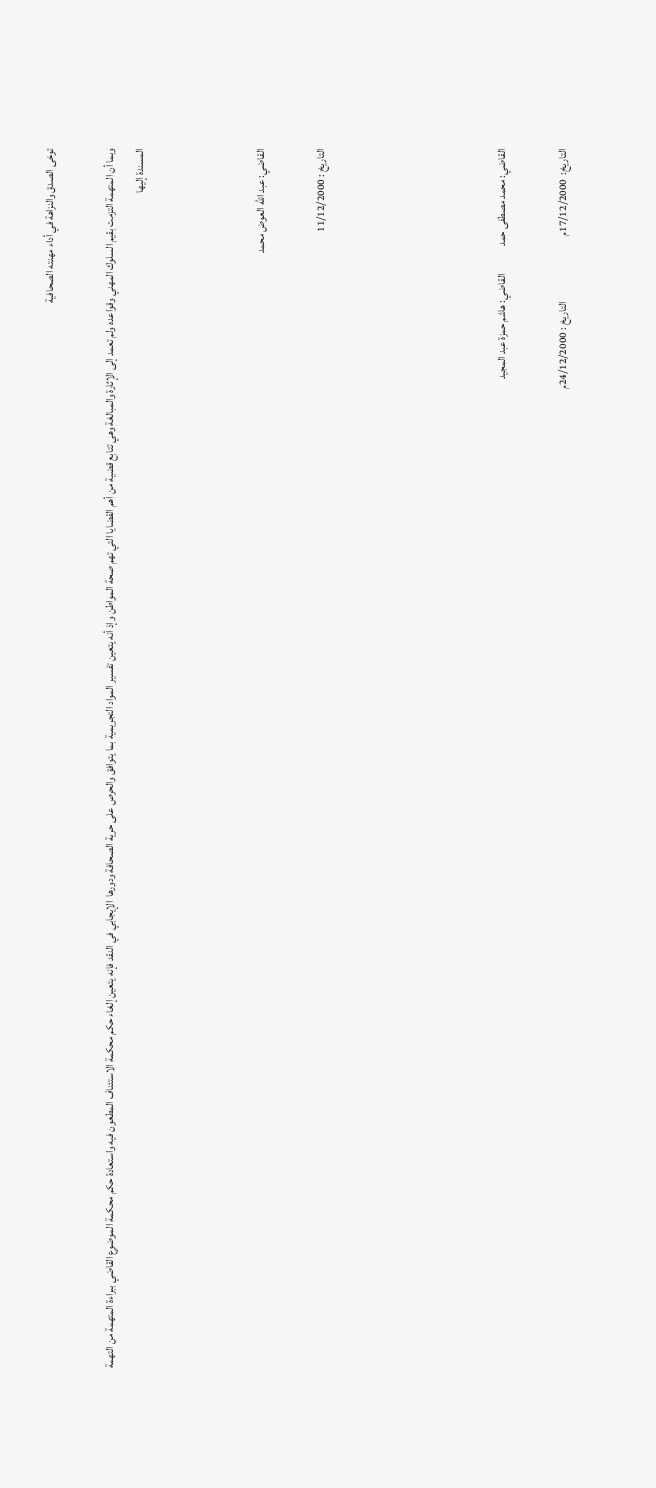توخى الصدق والنزاهة في أداء مهنته الصحافية

وبما أن المتهمة التزمت بقيم السلوك المهني وقواعده ولم تعمد إلى الإثارة والمبالغة وهي تتابع قضية من أهم القضايا التي تهم صحة المواطن وإذ أنه يتعين تفسير المواد التجريمية بما يتوافق والحرص على حرية الصحافة ودورها  الإيجابي في النقد فإنه يتعين إلغاء حكم محكمة الاستئناف المطعون فيه واستعادة حكم محكمة الموضوع القاضي ببراءة المتهمة من التهمة المسندة إليها



القاضي: عبد الله العوض محمد

التاريخ : 11/12/2000





القاضي: محمد مصطفى حمد             القاضي: هاشم حمزة عبد المجيد

التاريخ:  17/12/2000م                               التاريخ : 24/12/2000م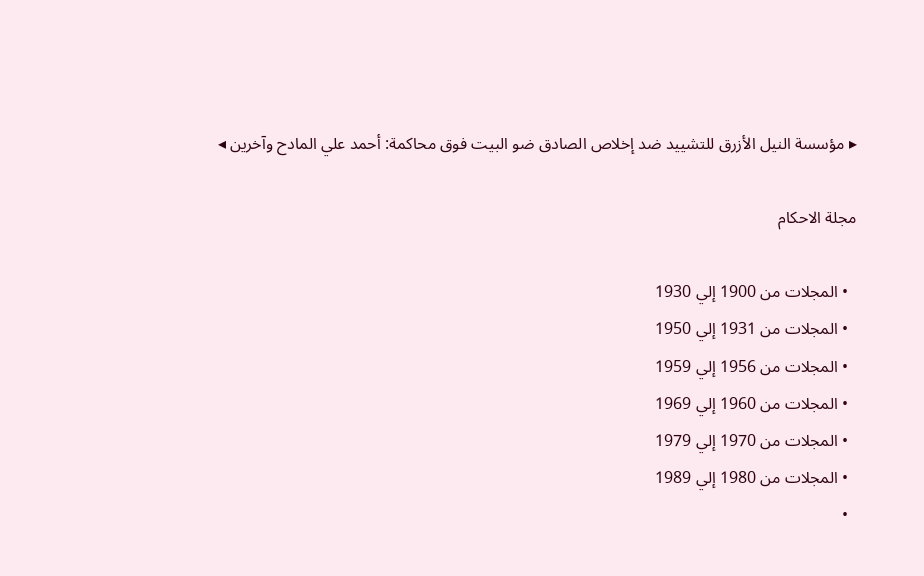▸ مؤسسة النيل الأزرق للتشييد ضد إخلاص الصادق ضو البيت فوق محاكمة: أحمد علي المادح وآخرين ◂

مجلة الاحكام

  • المجلات من 1900 إلي 1930
  • المجلات من 1931 إلي 1950
  • المجلات من 1956 إلي 1959
  • المجلات من 1960 إلي 1969
  • المجلات من 1970 إلي 1979
  • المجلات من 1980 إلي 1989
  •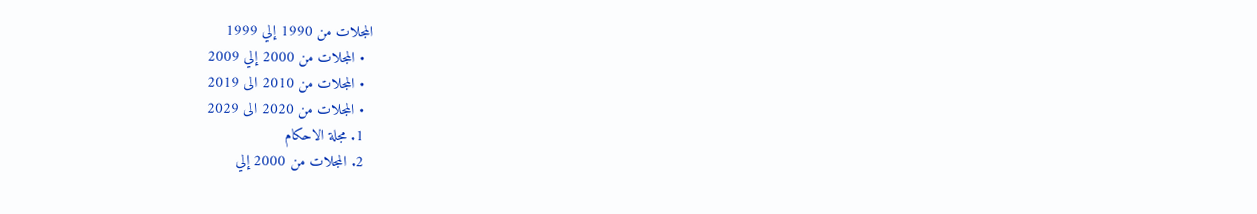المجلات من 1990 إلي 1999
  • المجلات من 2000 إلي 2009
  • المجلات من 2010 الى 2019
  • المجلات من 2020 الى 2029
  1. مجلة الاحكام
  2. المجلات من 2000 إلي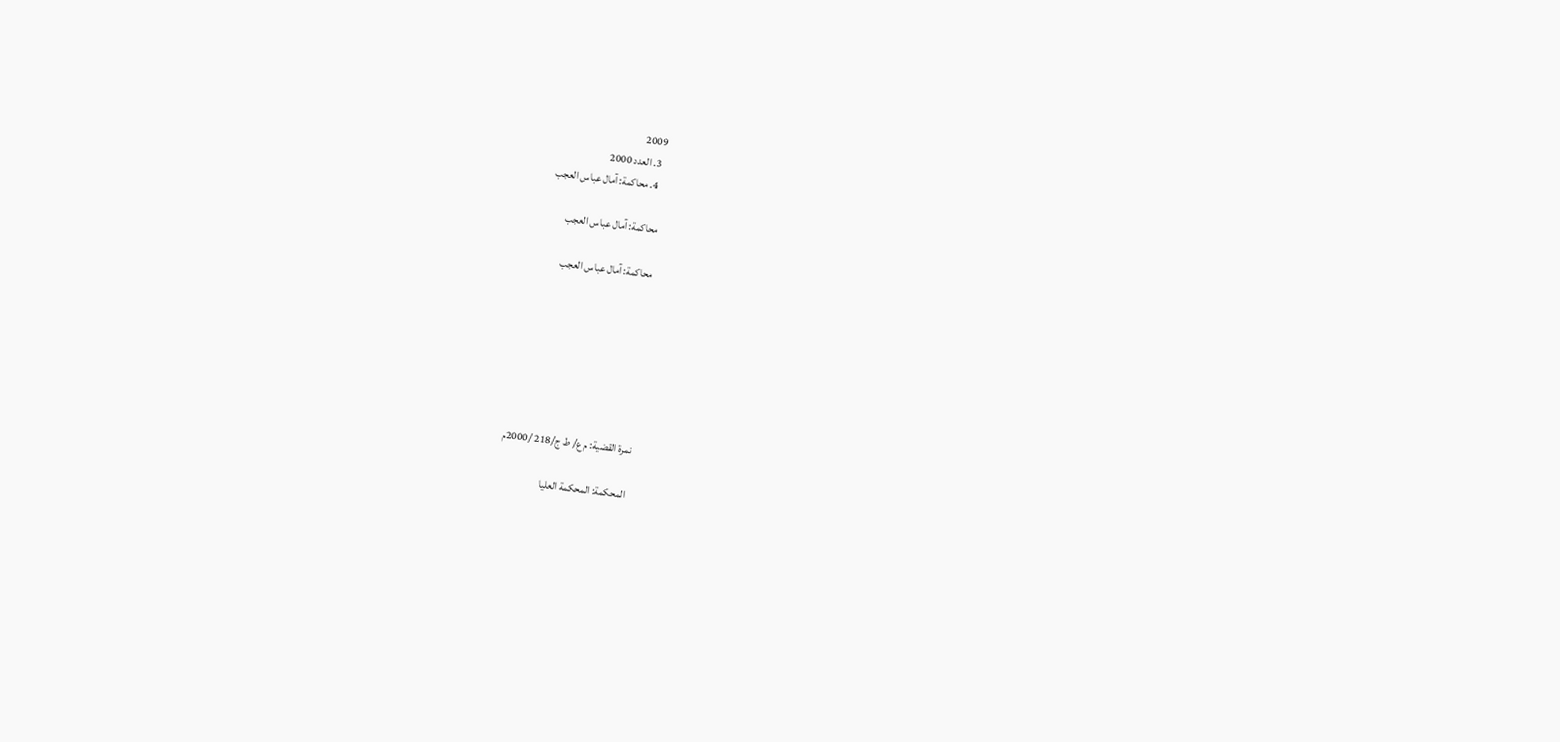2009
  3. العدد 2000
  4. محاكمة: آمال عباس العجب

محاكمة: آمال عباس العجب

محاكمة: آمال عباس العجب







نمرة القضية: م ع/ ط ج/218 /2000م

المحكمة: المحكمة العليا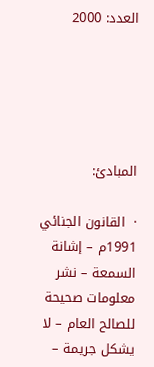العدد: 2000





المبادئ:

·  القانون الجنائي 1991م – إشانة السمعة – نشر معلومات صحيحة للصالح العام – لا يشكل جريمة –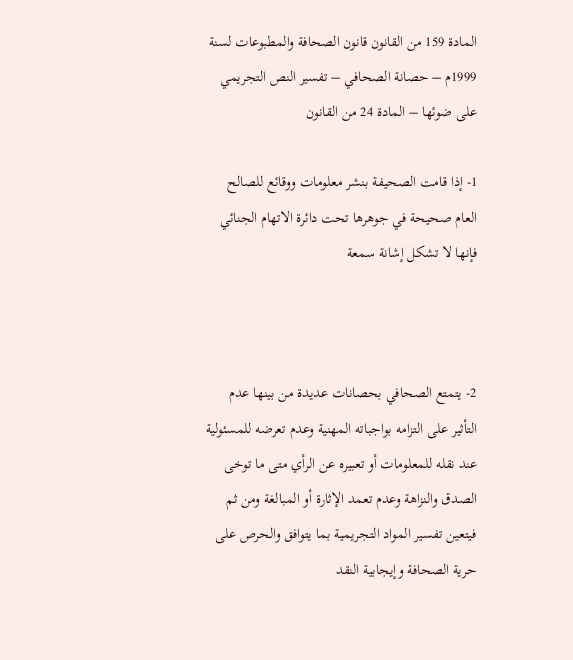المادة 159 من القانون قانون الصحافة والمطبوعات لسنة 1999م – حصانة الصحافي – تفسير النص التجريمي على ضوئها – المادة 24 من القانون

1- إذا قامت الصحيفة بنشر معلومات ووقائع للصالح العام صحيحة في جوهرها تحت دائرة الاتهام الجنائي فإنها لا تشكل إشانة سمعة



2- يتمتع الصحافي بحصانات عديدة من بينها عدم التأثير على التزامه بواجباته المهنية وعدم تعرضه للمسئولية عند نقله للمعلومات أو تعبيره عن الرأي متى ما توخى الصدق والنزاهة وعدم تعمد الإثارة أو المبالغة ومن ثم فيتعين تفسير المواد التجريمية بما يتوافق والحرص على حرية الصحافة وإيجابية النقد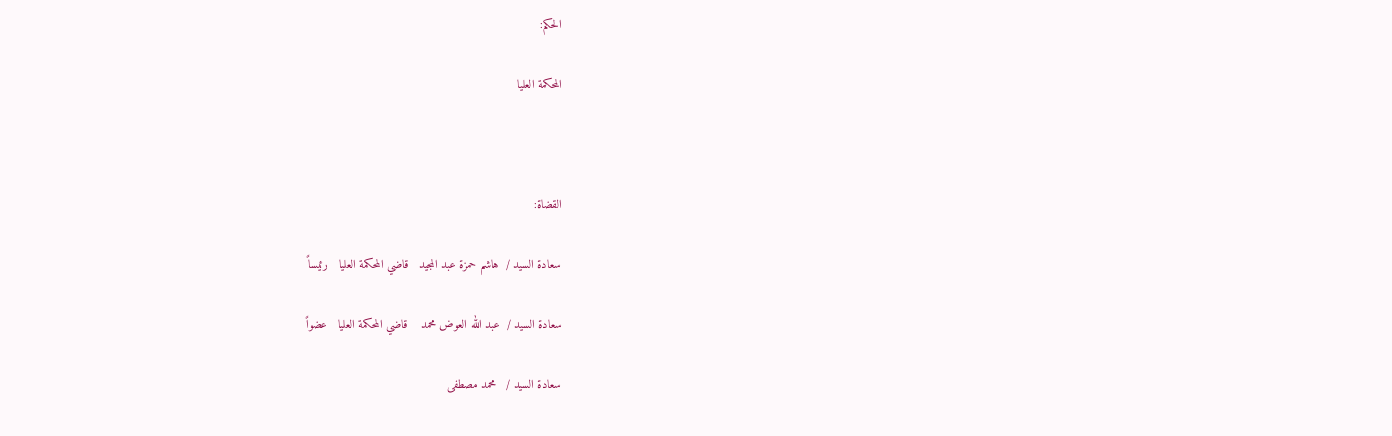الحكم:

المحكمة العليا



القضاة:

سعادة السيد /  هاشم حمزة عبد المجيد   قاضي المحكمة العليا   رئيساً

سعادة السيد /  عبد الله العوض محمد    قاضي المحكمة العليا   عضواً

سعادة السيد /   محمد مصطفى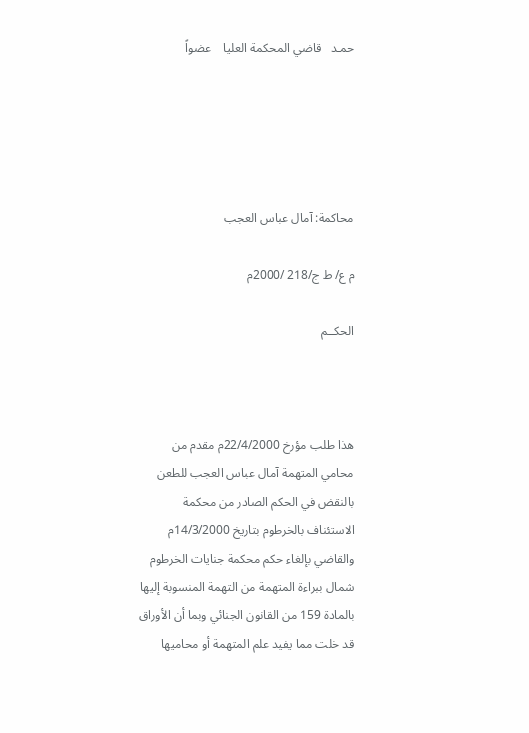حمـد   قاضي المحكمة العليا    عضواً





محاكمة: آمال عباس العجب

م ع/ ط ج/218 /2000م

الحكــم



هذا طلب مؤرخ 22/4/2000م مقدم من محامي المتهمة آمال عباس العجب للطعن بالنقض في الحكم الصادر من محكمة الاستئناف بالخرطوم بتاريخ 14/3/2000م والقاضي بإلغاء حكم محكمة جنايات الخرطوم شمال ببراءة المتهمة من التهمة المنسوبة إليها بالمادة 159 من القانون الجنائي وبما أن الأوراق قد خلت مما يفيد علم المتهمة أو محاميها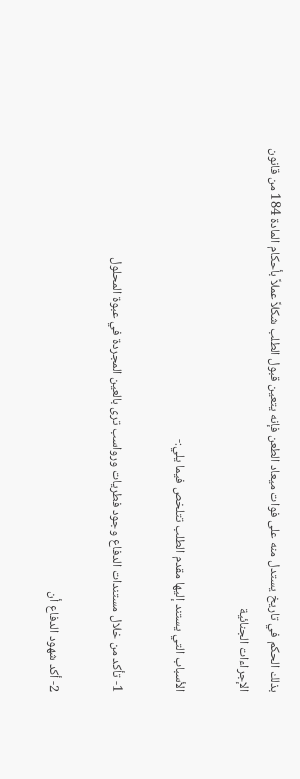بذلك الحكم في تاريخ يستدل منه على فوات ميعاد الطعن فإنه يتعين قبول الطلب شكلاً عملاً بأحكام المادة 184 من قانون الإجراءات الجنائية

الأسباب التي يستند إليها مقدم الطلب تتلخص فيما يلي:-

1- تأكد من خلال مستندات الدفاع وجود فطريات ورواسب ترى بالعين المجردة في عبوة المحلول

2- أكد شهود الدفاع أن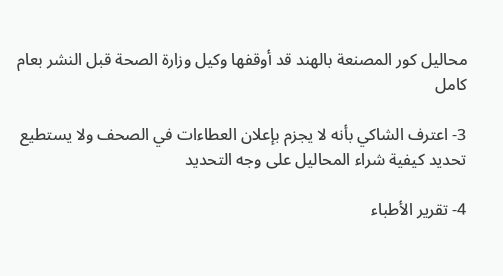محاليل كور المصنعة بالهند قد أوقفها وكيل وزارة الصحة قبل النشر بعام كامل

3- اعترف الشاكي بأنه لا يجزم بإعلان العطاءات في الصحف ولا يستطيع تحديد كيفية شراء المحاليل على وجه التحديد

4- تقرير الأطباء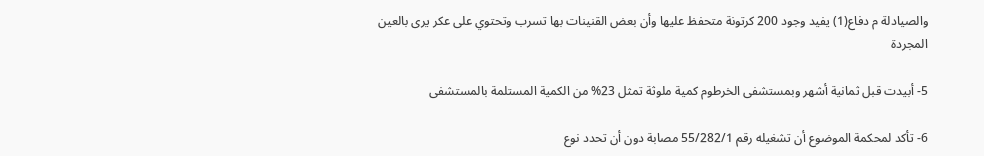والصيادلة م دفاع(1) يفيد وجود 200 كرتونة متحفظ عليها وأن بعض القنينات بها تسرب وتحتوي على عكر يرى بالعين المجردة

5- أبيدت قبل ثمانية أشهر وبمستشفى الخرطوم كمية ملوثة تمثل 23% من الكمية المستلمة بالمستشفى

6- تأكد لمحكمة الموضوع أن تشغيله رقم 55/282/1 مصابة دون أن تحدد نوع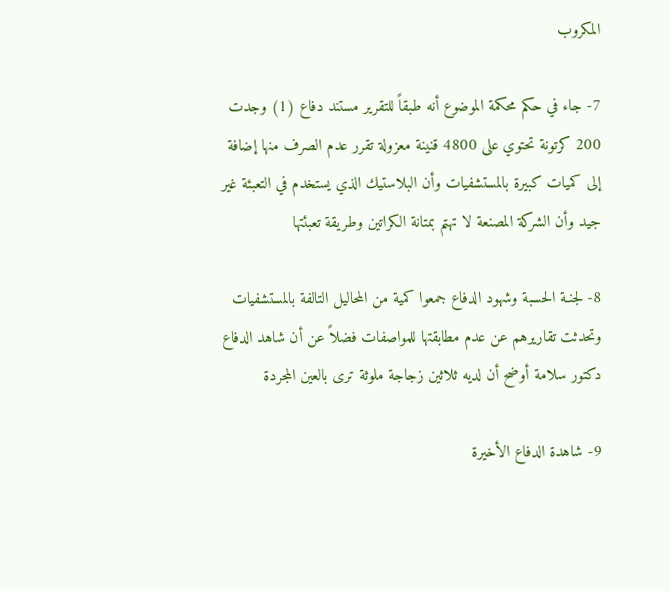المكروب

7- جاء في حكم محكمة الموضوع أنه طبقاً للتقرير مستند دفاع (1) وجدت 200 كرتونة تحتوي على 4800 قنينة معزولة تقرر عدم الصرف منها إضافة إلى كميات كبيرة بالمستشفيات وأن البلاستيك الذي يستخدم في التعبئة غير جيد وأن الشركة المصنعة لا تهتم بمتانة الكراتين وطريقة تعبئتها

8- لجنـة الحسبة وشهود الدفاع جمعوا كمية من المحاليل التالفة بالمستشفيات وتحدثت تقاريرهم عن عدم مطابقتها للمواصفات فضلاً عن أن شاهد الدفاع دكتور سلامة أوضح أن لديه ثلاثين زجاجة ملوثة ترى بالعين المجردة

9- شاهدة الدفاع الأخيرة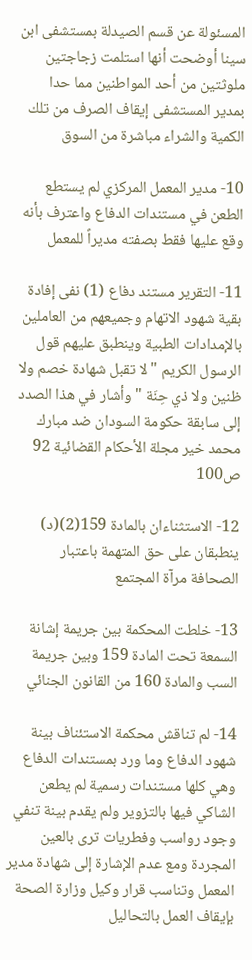المسئولة عن قسم الصيدلة بمستشفى ابن سينا أوضحت أنها استلمت زجاجتين ملوثتين من أحد المواطنين مما حدا بمدير المستشفى إيقاف الصرف من تلك الكمية والشراء مباشرة من السوق

10- مدير المعمل المركزي لم يستطع الطعن في مستندات الدفاع واعترف بأنه وقع عليها فقط بصفته مديراً للمعمل

11- التقرير مستند دفاع (1) نفى إفادة  بقية شهود الاتهام وجميعهم من العاملين بالإمدادات الطبية وينطبق عليهم قول الرسول الكريم " لا تقبل شهادة خصم ولا ظنين ولا ذي حِنَة " وأشار في هذا الصدد إلى سابقة حكومة السودان ضد مبارك محمد خير مجلة الأحكام القضائية 92 ص100

12- الاستثناءان بالمادة 159(2)(د) ينطبقان على حق المتهمة باعتبار الصحافة مرآة المجتمع

13- خلطت المحكمة بين جريمة إشانة السمعة تحت المادة 159 وبين جريمة السب والمادة 160 من القانون الجنائي

14- لم تناقش محكمة الاستئناف بينة شهود الدفاع وما ورد بمستندات الدفاع وهي كلها مستندات رسمية لم يطعن الشاكي فيها بالتزوير ولم يقدم بينة تنفي وجود رواسب وفطريات ترى بالعين المجردة ومع عدم الإشارة إلى شهادة مدير المعمل وتناسب قرار وكيل وزارة الصحة بإيقاف العمل بالتحاليل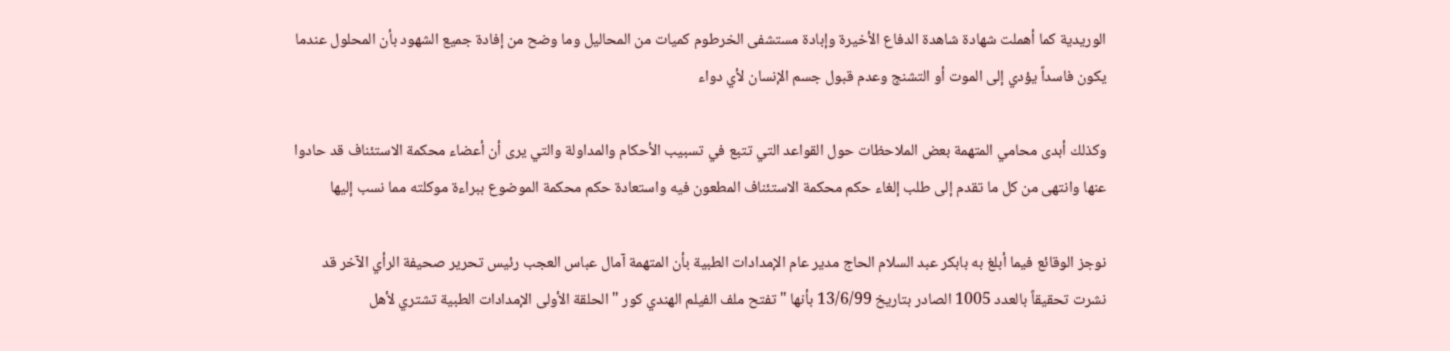الوريدية كما أهملت شهادة شاهدة الدفاع الأخيرة وإبادة مستشفى الخرطوم كميات من المحاليل وما وضح من إفادة جميع الشهود بأن المحلول عندما يكون فاسداً يؤدي إلى الموت أو التشنج وعدم قبول جسم الإنسان لأي دواء

وكذلك أبدى محامي المتهمة بعض الملاحظات حول القواعد التي تتبع في تسبيب الأحكام والمداولة والتي يرى أن أعضاء محكمة الاستئناف قد حادوا عنها وانتهى من كل ما تقدم إلى طلب إلغاء حكم محكمة الاستئناف المطعون فيه واستعادة حكم محكمة الموضوع ببراءة موكلته مما نسب إليها

نوجز الوقائع فيما أبلغ به بابكر عبد السلام الحاج مدير عام الإمدادات الطبية بأن المتهمة آمال عباس العجب رئيس تحرير صحيفة الرأي الآخر قد نشرت تحقيقاً بالعدد 1005 الصادر بتاريخ 13/6/99 بأنها " تفتح ملف الفيلم الهندي كور " الحلقة الأولى الإمدادات الطبية تشتري لأهل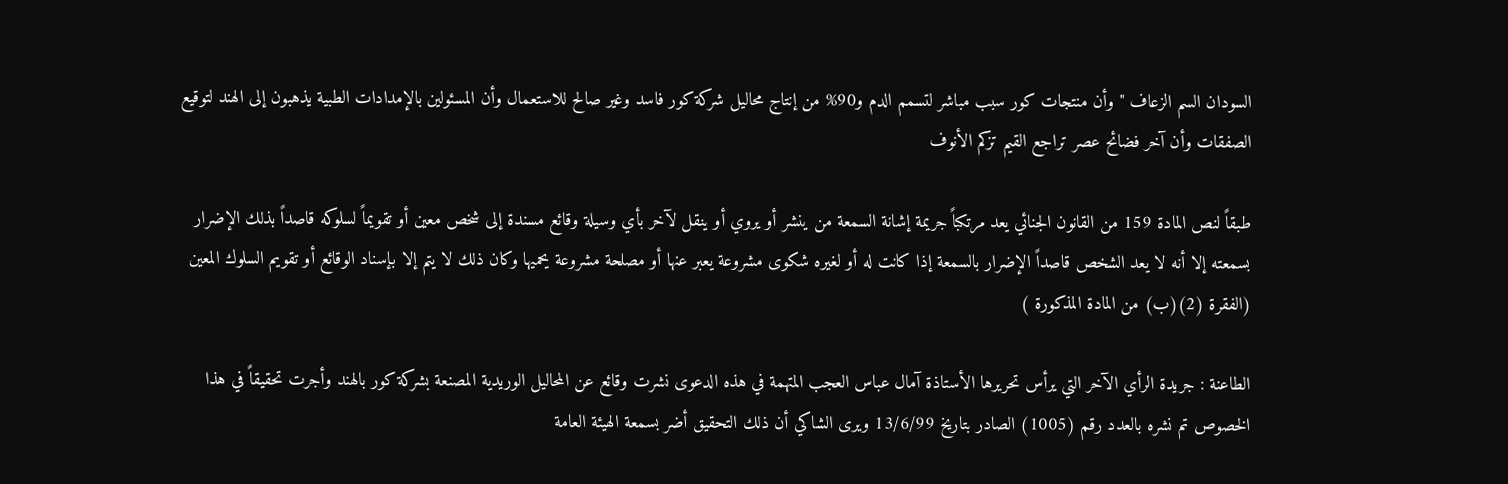السودان السم الزعاف " وأن منتجات كور سبب مباشر لتسمم الدم و90% من إنتاج محاليل شركة كور فاسد وغير صالح للاستعمال وأن المسئولين بالإمدادات الطبية يذهبون إلى الهند لتوقيع الصفقات وأن آخر فضائح عصر تراجع القيم تزكم الأنوف

طبقاً لنص المادة 159 من القانون الجنائي يعد مرتكباً جريمة إشانة السمعة من ينشر أو يروي أو ينقل لآخر بأي وسيلة وقائع مسندة إلى شخص معين أو تقويماً لسلوكه قاصداً بذلك الإضرار بسمعته إلا أنه لا يعد الشخص قاصداً الإضرار بالسمعة إذا كانت له أو لغيره شكوى مشروعة يعبر عنها أو مصلحة مشروعة يحميها وكان ذلك لا يتم إلا بإسناد الوقائع أو تقويم السلوك المعين (الفقرة (2)(ب) من المادة المذكورة )

الطاعنة : جريدة الرأي الآخر التي يرأس تحريرها الأستاذة آمال عباس العجب المتهمة في هذه الدعوى نشرت وقائع عن المحاليل الوريدية المصنعة بشركة كور بالهند وأجرت تحقيقاً في هذا الخصوص تم نشره بالعدد رقم (1005) الصادر بتاريخ 13/6/99 ويرى الشاكي أن ذلك التحقيق أضر بسمعة الهيئة العامة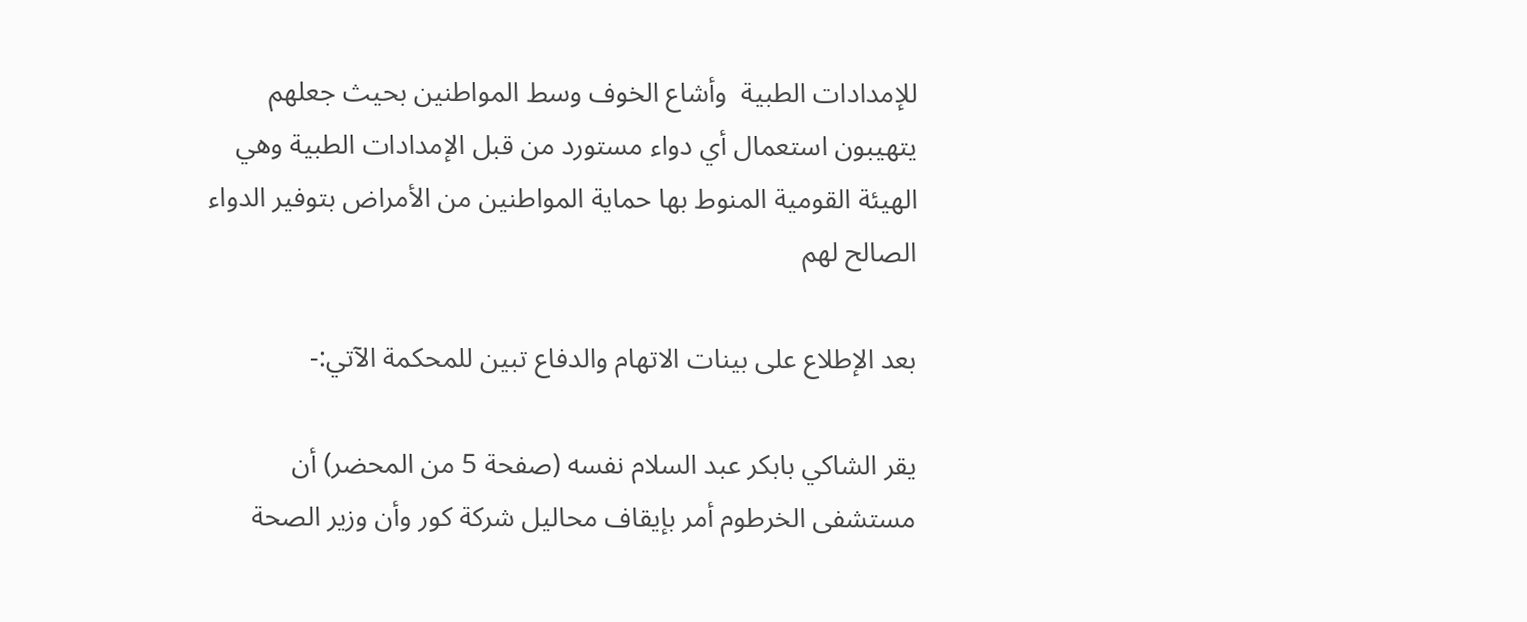للإمدادات الطبية  وأشاع الخوف وسط المواطنين بحيث جعلهم يتهيبون استعمال أي دواء مستورد من قبل الإمدادات الطبية وهي الهيئة القومية المنوط بها حماية المواطنين من الأمراض بتوفير الدواء الصالح لهم

بعد الإطلاع على بينات الاتهام والدفاع تبين للمحكمة الآتي:-

يقر الشاكي بابكر عبد السلام نفسه (صفحة 5 من المحضر) أن مستشفى الخرطوم أمر بإيقاف محاليل شركة كور وأن وزير الصحة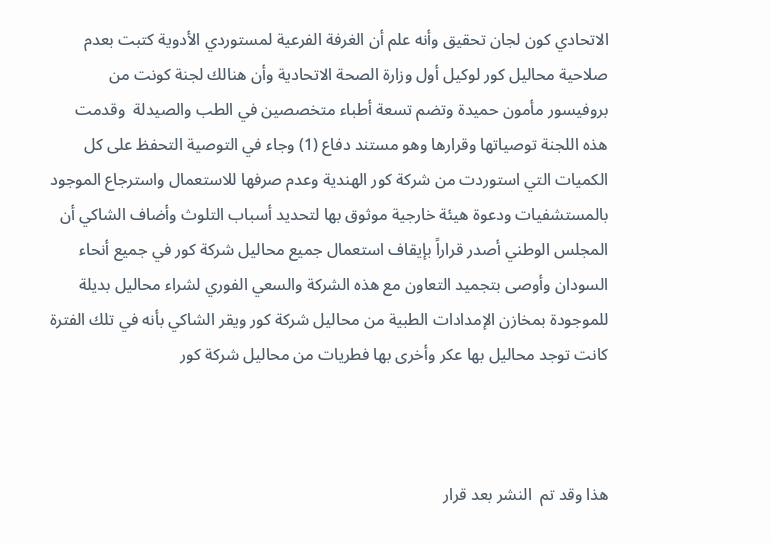الاتحادي كون لجان تحقيق وأنه علم أن الغرفة الفرعية لمستوردي الأدوية كتبت بعدم صلاحية محاليل كور لوكيل أول وزارة الصحة الاتحادية وأن هنالك لجنة كونت من بروفيسور مأمون حميدة وتضم تسعة أطباء متخصصين في الطب والصيدلة  وقدمت هذه اللجنة توصياتها وقرارها وهو مستند دفاع (1) وجاء في التوصية التحفظ على كل الكميات التي استوردت من شركة كور الهندية وعدم صرفها للاستعمال واسترجاع الموجود بالمستشفيات ودعوة هيئة خارجية موثوق بها لتحديد أسباب التلوث وأضاف الشاكي أن المجلس الوطني أصدر قراراً بإيقاف استعمال جميع محاليل شركة كور في جميع أنحاء السودان وأوصى بتجميد التعاون مع هذه الشركة والسعي الفوري لشراء محاليل بديلة للموجودة بمخازن الإمدادات الطبية من محاليل شركة كور ويقر الشاكي بأنه في تلك الفترة كانت توجد محاليل بها عكر وأخرى بها فطريات من محاليل شركة كور



هذا وقد تم  النشر بعد قرار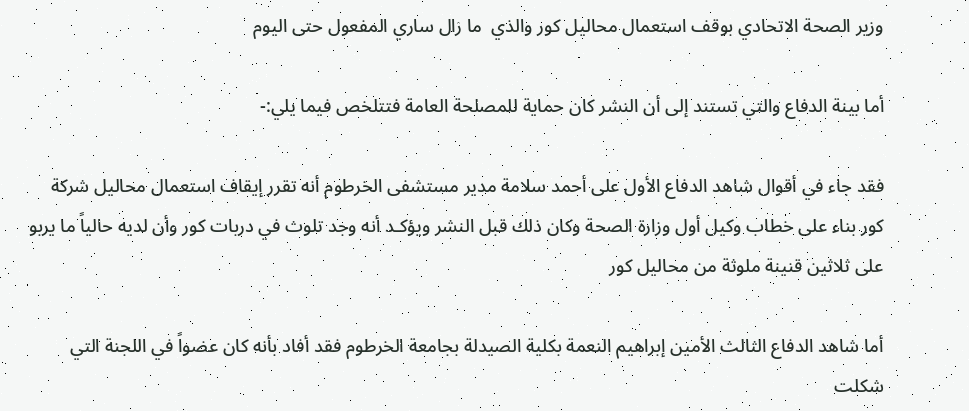وزير الصحة الاتحادي بوقف استعمال محاليل كور والذي  ما زال ساري المفعول حتى اليوم

أما بينة الدفاع والتي تستند إلى أن النشر كان حماية للمصلحة العامة فتتلخص فيما يلي:-

فقد جاء في أقوال شاهد الدفاع الأول على أحمد سلامة مدير مستشفى الخرطوم أنه تقرر إيقاف استعمال محاليل شركة كور بناء على خطاب وكيل أول وزارة الصحة وكان ذلك قبل النشر ويؤكـد أنه وجد تلوث في دربات كور وأن لديه حالياً ما يربو على ثلاثين قنينة ملوثة من محاليل كور

أما شاهد الدفاع الثالث الأمين إبراهيم النعمة بكلية الصيدلة بجامعة الخرطوم فقد أفاد بأنه كان عضواً في اللجنة التي شكلت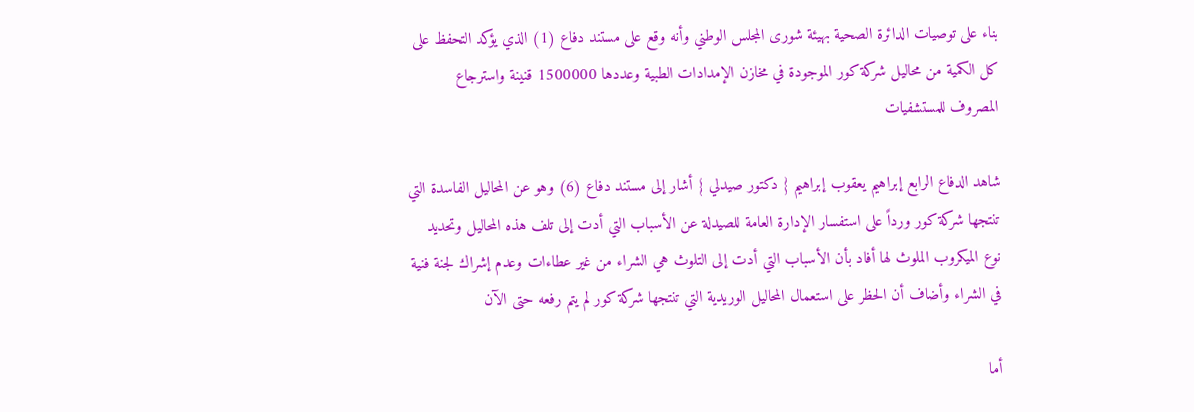بناء على توصيات الدائرة الصحية بهيئة شورى المجلس الوطني وأنه وقع على مستند دفاع (1) الذي يؤكد التحفظ على كل الكمية من محاليل شركة كور الموجودة في مخازن الإمدادات الطبية وعددها 1500000 قنينة واسترجاع المصروف للمستشفيات

شاهد الدفاع الرابع إبراهيم يعقوب إبراهيم { دكتور صيدلي } أشار إلى مستند دفاع (6) وهو عن المحاليل الفاسدة التي تنتجها شركة كور ورداً على استفسار الإدارة العامة للصيدلة عن الأسباب التي أدت إلى تلف هذه المحاليل وتحديد نوع الميكروب الملوث لها أفاد بأن الأسباب التي أدت إلى التلوث هي الشراء من غير عطاءات وعدم إشراك لجنة فنية في الشراء وأضاف أن الحظر على استعمال المحاليل الوريدية التي تنتجها شركة كور لم يتم رفعه حتى الآن

أما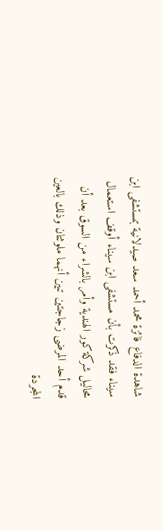شاهدة الدفاع فائزة محمد أحمد سعد صيدلانية بمستشفى ابن سيناء فقد ذكرت بأن مستشفى ابن سيناء أوقف استعمال محاليل شركة كور الهندية وأمر بالشراء من السوق بعد أن قدم أحد المرضى زجاجتين تبين أنهما ملوثتان وذلك بالعين المجردة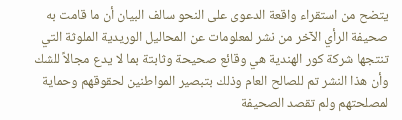يتضح من استقراء واقعة الدعوى على النحو سالف البيان أن ما قامت به صحيفة الرأي الآخر من نشر لمعلومات عن المحاليل الوريدية الملوثة التي تنتجها شركة كور الهندية هي وقائع صحيحة وثابتة بما لا يدع مجالاً للشك وأن هذا النشر تم للصالح العام وذلك بتبصير المواطنين لحقوقهم وحماية لمصلحتهم ولم تقصد الصحيفة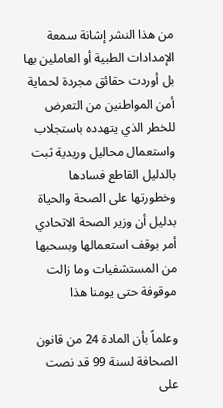من هذا النشر إشانة سمعة الإمدادات الطبية أو العاملين بها بل أوردت حقائق مجردة لحماية أمن المواطنين من التعرض للخطر الذي يتهدده باستجلاب واستعمال محاليل وريدية ثبت بالدليل القاطع فسادها وخطورتها على الصحة والحياة بدليل أن وزير الصحة الاتحادي أمر بوقف استعمالها وبسحبها من المستشفيات وما زالت موقوفة حتى يومنا هذا

وعلماً بأن المادة 24 من قانون الصحافة لسنة 99 قد نصت على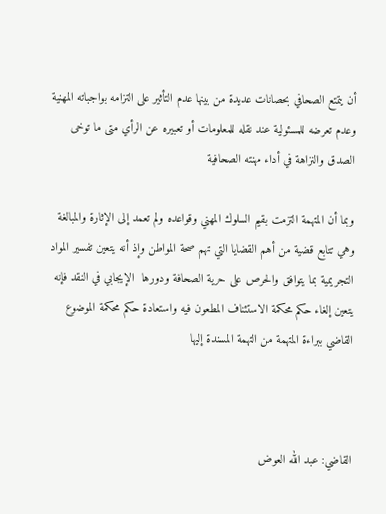أن يتمتع الصحافي بحصانات عديدة من بينها عدم التأثير على التزامه بواجباته المهنية وعدم تعرضه للمسئولية عند نقله للمعلومات أو تعبيره عن الرأي متى ما توخى الصدق والنزاهة في أداء مهنته الصحافية

وبما أن المتهمة التزمت بقيم السلوك المهني وقواعده ولم تعمد إلى الإثارة والمبالغة وهي تتابع قضية من أهم القضايا التي تهم صحة المواطن وإذ أنه يتعين تفسير المواد التجريمية بما يتوافق والحرص على حرية الصحافة ودورها  الإيجابي في النقد فإنه يتعين إلغاء حكم محكمة الاستئناف المطعون فيه واستعادة حكم محكمة الموضوع القاضي ببراءة المتهمة من التهمة المسندة إليها



القاضي: عبد الله العوض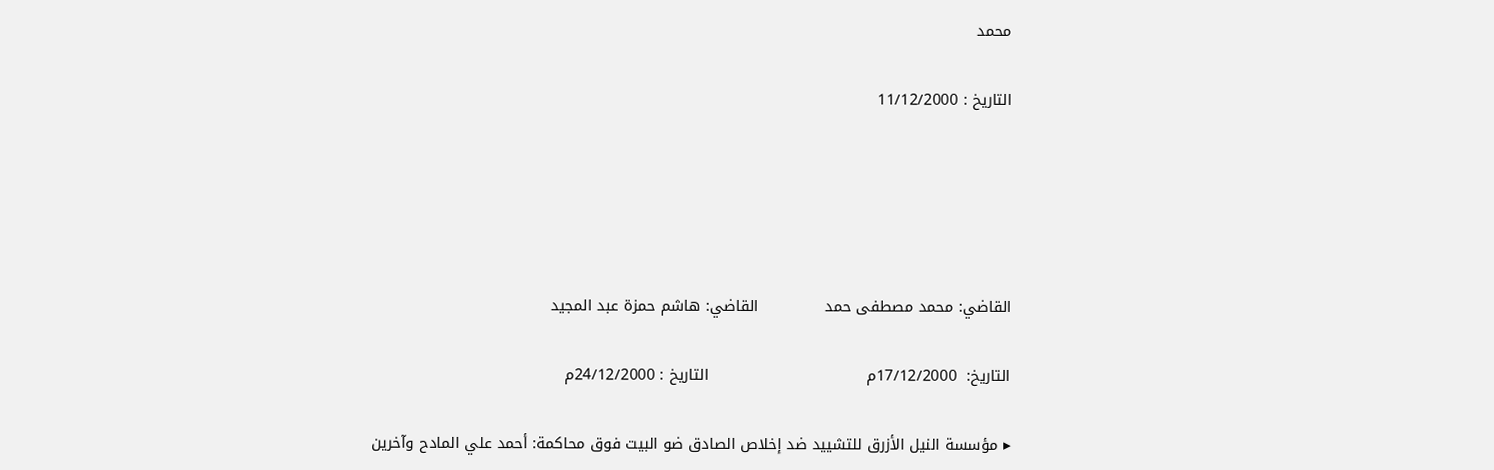محمد

التاريخ : 11/12/2000





القاضي: محمد مصطفى حمد             القاضي: هاشم حمزة عبد المجيد

التاريخ:  17/12/2000م                               التاريخ : 24/12/2000م

▸ مؤسسة النيل الأزرق للتشييد ضد إخلاص الصادق ضو البيت فوق محاكمة: أحمد علي المادح وآخرين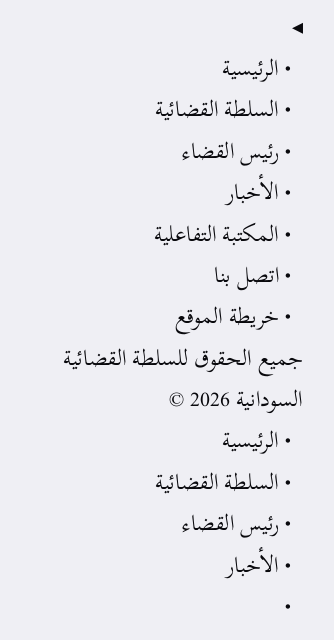◂
  • الرئيسية
  • السلطة القضائية
  • رئيس القضاء
  • الأخبار
  • المكتبة التفاعلية
  • اتصل بنا
  • خريطة الموقع
جميع الحقوق للسلطة القضائية السودانية 2026 ©
  • الرئيسية
  • السلطة القضائية
  • رئيس القضاء
  • الأخبار
  •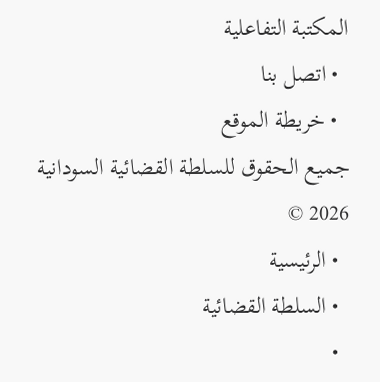المكتبة التفاعلية
  • اتصل بنا
  • خريطة الموقع
جميع الحقوق للسلطة القضائية السودانية 2026 ©
  • الرئيسية
  • السلطة القضائية
  •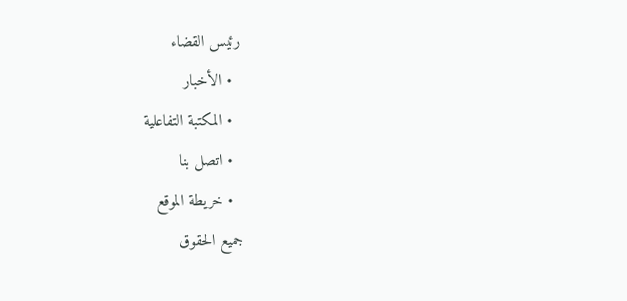رئيس القضاء
  • الأخبار
  • المكتبة التفاعلية
  • اتصل بنا
  • خريطة الموقع
جميع الحقوق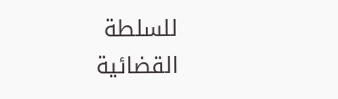للسلطة القضائية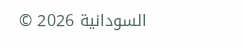السودانية 2026 ©